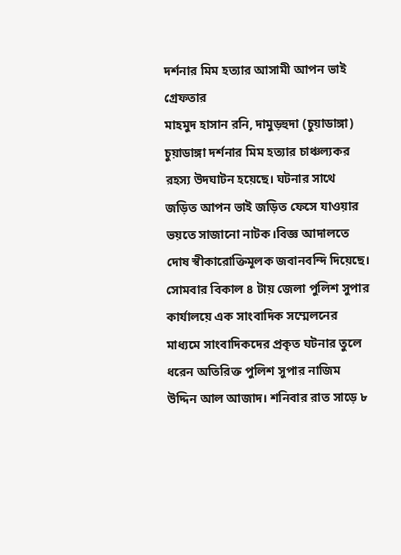দর্শনার মিম হত্যার আসামী আপন ভাই গ্রেফতার
মাহমুদ হাসান রনি, দামুড়হুদা (চুয়াডাঙ্গা)
চুয়াডাঙ্গা দর্শনার মিম হত্যার চাঞ্চল্যকর রহস্য উদঘাটন হয়েছে। ঘটনার সাথে জড়িত আপন ভাই জড়িত ফেসে যাওয়ার ভয়তে সাজানো নাটক।বিজ্ঞ আদালতে দোষ স্বীকারোক্তিমূলক জবানবন্দি দিয়েছে। সোমবার বিকাল ৪ টায় জেলা পুলিশ সুপার কার্যালয়ে এক সাংবাদিক সম্মেলনের মাধ্যমে সাংবাদিকদের প্রকৃত ঘটনার তুলে ধরেন অতিরিক্ত পুলিশ সুপার নাজিম উদ্দিন আল আজাদ। শনিবার রাত সাড়ে ৮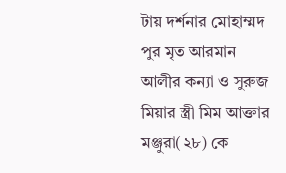টায় দর্শনার মোহাম্মদ পুর মৃত আরমান আলীর কন্যা ও সুরুজ মিয়ার স্ত্রী মিম আক্তার মঞ্জুরা(২৮) কে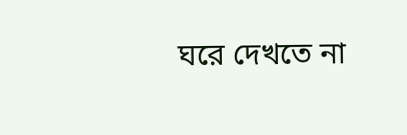ঘরে দেখতে না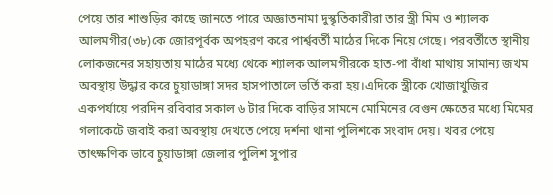পেয়ে তার শাশুড়ির কাছে জানতে পারে অজ্ঞাতনামা দুস্কৃতিকারীরা তার স্ত্রী মিম ও শ্যালক আলমগীর(৩৮)কে জোরপূর্বক অপহরণ করে পার্শ্ববর্তী মাঠের দিকে নিয়ে গেছে। পরবর্তীতে স্থানীয় লোকজনের সহায়তায় মাঠের মধ্যে থেকে শ্যালক আলমগীরকে হাত-পা বাঁধা মাথায় সামান্য জখম অবস্থায় উদ্ধার করে চুয়াডাঙ্গা সদর হাসপাতালে ভর্তি করা হয়।এদিকে স্ত্রীকে খোজাখুজির একপর্যায়ে পরদিন রবিবার সকাল ৬ টার দিকে বাড়ির সামনে মোমিনের বেগুন ক্ষেতের মধ্যে মিমের গলাকেটে জবাই করা অবস্থায় দেখতে পেয়ে দর্শনা থানা পুলিশকে সংবাদ দেয়। খবর পেয়ে তাৎক্ষণিক ভাবে চুয়াডাঙ্গা জেলার পুলিশ সুপার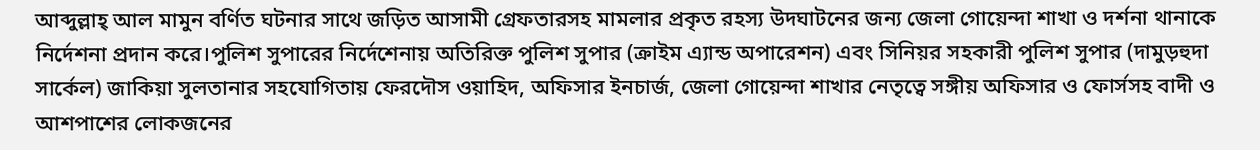আব্দুল্লাহ্ আল মামুন বর্ণিত ঘটনার সাথে জড়িত আসামী গ্রেফতারসহ মামলার প্রকৃত রহস্য উদঘাটনের জন্য জেলা গোয়েন্দা শাখা ও দর্শনা থানাকে নির্দেশনা প্রদান করে।পুলিশ সুপারের নির্দেশেনায় অতিরিক্ত পুলিশ সুপার (ক্রাইম এ্যান্ড অপারেশন) এবং সিনিয়র সহকারী পুলিশ সুপার (দামুড়হুদা সার্কেল) জাকিয়া সুলতানার সহযোগিতায় ফেরদৌস ওয়াহিদ, অফিসার ইনচার্জ, জেলা গোয়েন্দা শাখার নেতৃত্বে সঙ্গীয় অফিসার ও ফোর্সসহ বাদী ও আশপাশের লোকজনের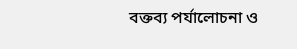বক্তব্য পর্যালোচনা ও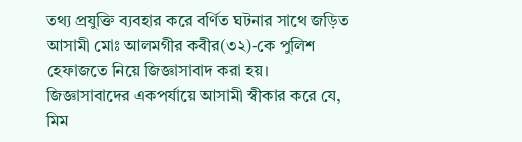তথ্য প্রযুক্তি ব্যবহার করে বর্ণিত ঘটনার সাথে জড়িত আসামী মোঃ আলমগীর কবীর(৩২)-কে পুলিশ হেফাজতে নিয়ে জিজ্ঞাসাবাদ করা হয়। জিজ্ঞাসাবাদের একপর্যায়ে আসামী স্বীকার করে যে, মিম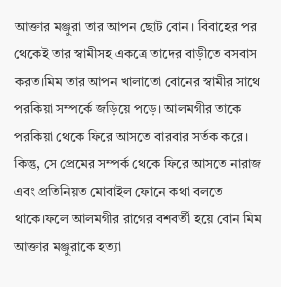আক্তার মঞ্জুরা তার আপন ছোট বোন। বিবাহের পর থেকেই তার স্বামীসহ একত্রে তাদের বাড়ীতে বসবাস করত।মিম তার আপন খালাতো বোনের স্বামীর সাথে পরকিয়া সম্পর্কে জড়িয়ে পড়ে। আলমগীর তাকে পরকিয়া থেকে ফিরে আসতে বারবার সর্তক করে। কিন্তু, সে প্রেমের সম্পর্ক থেকে ফিরে আসতে নারাজ এবং প্রতিনিয়ত মোবাইল ফোনে কথা বলতে থাকে।ফলে আলমগীর রাগের বশবর্তী হয়ে বোন মিম আক্তার মঞ্জুরাকে হত্যা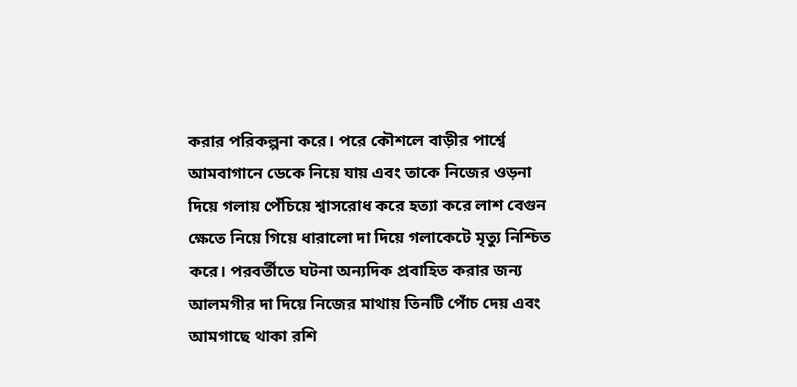করার পরিকল্পনা করে। পরে কৌশলে বাড়ীর পার্শ্বে আমবাগানে ডেকে নিয়ে যায় এবং তাকে নিজের ওড়না দিয়ে গলায় পেঁচিয়ে শ্বাসরোধ করে হত্যা করে লাশ বেগুন ক্ষেতে নিয়ে গিয়ে ধারালো দা দিয়ে গলাকেটে মৃত্যু নিশ্চিত করে। পরবর্তীতে ঘটনা অন্যদিক প্রবাহিত করার জন্য আলমগীর দা দিয়ে নিজের মাথায় তিনটি পোঁচ দেয় এবং আমগাছে থাকা রশি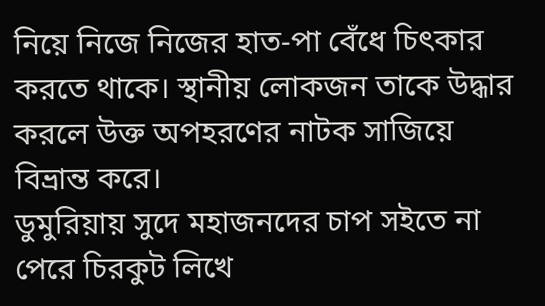নিয়ে নিজে নিজের হাত-পা বেঁধে চিৎকার করতে থাকে। স্থানীয় লোকজন তাকে উদ্ধার করলে উক্ত অপহরণের নাটক সাজিয়ে বিভ্রান্ত করে।
ডুমুরিয়ায় সুদে মহাজনদের চাপ সইতে না পেরে চিরকুট লিখে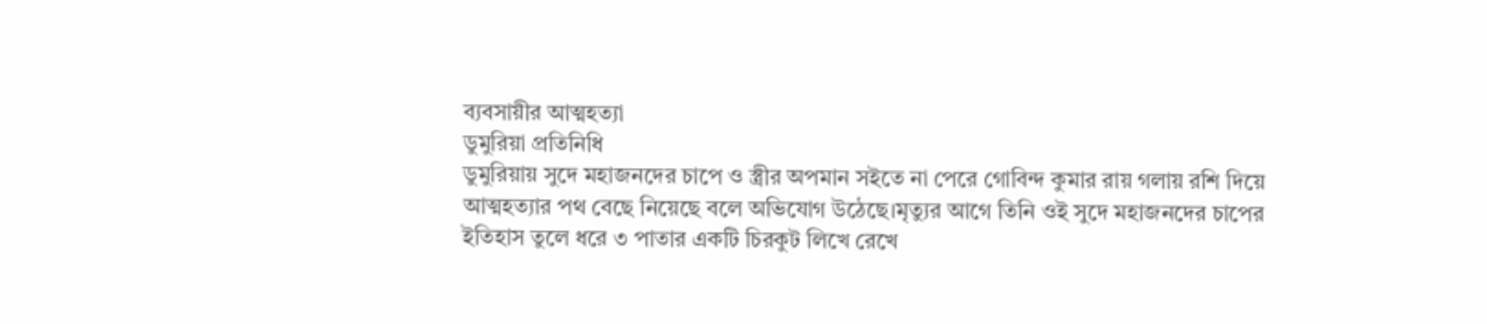ব্যবসায়ীর আত্মহত্যা
ডুমুরিয়া প্রতিনিধি
ডুমুরিয়ায় সুদে মহাজনদের চাপে ও স্ত্রীর অপমান সইতে না পেরে গোবিন্দ কুমার রায় গলায় রশি দিয়ে আত্মহত্যার পথ বেছে নিয়েছে বলে অভিযোগ উঠেছে।মৃত্যুর আগে তিনি ওই সুদে মহাজনদের চাপের ইতিহাস তুলে ধরে ৩ পাতার একটি চিরকুট লিখে রেখে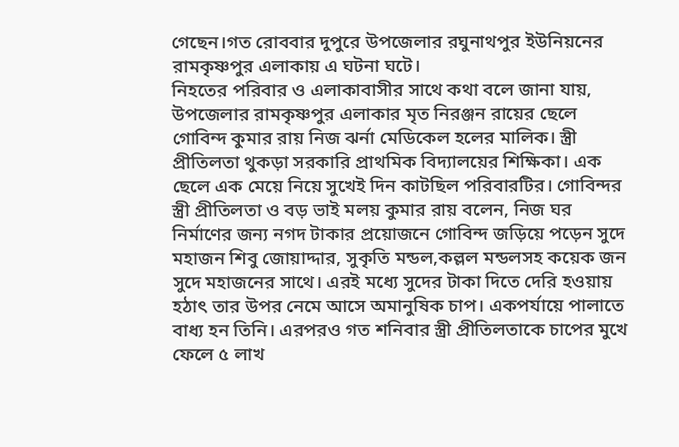গেছেন।গত রোববার দুপুরে উপজেলার রঘুনাথপুর ইউনিয়নের রামকৃষ্ণপুর এলাকায় এ ঘটনা ঘটে।
নিহতের পরিবার ও এলাকাবাসীর সাথে কথা বলে জানা যায়, উপজেলার রামকৃষ্ণপুর এলাকার মৃত নিরঞ্জন রায়ের ছেলে গোবিন্দ কুমার রায় নিজ ঝর্না মেডিকেল হলের মালিক। স্ত্রী প্রীতিলতা থুকড়া সরকারি প্রাথমিক বিদ্যালয়ের শিক্ষিকা। এক ছেলে এক মেয়ে নিয়ে সুখেই দিন কাটছিল পরিবারটির। গোবিন্দর স্ত্রী প্রীতিলতা ও বড় ভাই মলয় কুমার রায় বলেন, নিজ ঘর নির্মাণের জন্য নগদ টাকার প্রয়োজনে গোবিন্দ জড়িয়ে পড়েন সুদে মহাজন শিবু জোয়াদ্দার, সুকৃতি মন্ডল,কল্লল মন্ডলসহ কয়েক জন সুদে মহাজনের সাথে। এরই মধ্যে সুদের টাকা দিতে দেরি হওয়ায় হঠাৎ তার উপর নেমে আসে অমানুষিক চাপ। একপর্যায়ে পালাতে বাধ্য হন তিনি। এরপরও গত শনিবার স্ত্রী প্রীতিলতাকে চাপের মুখে ফেলে ৫ লাখ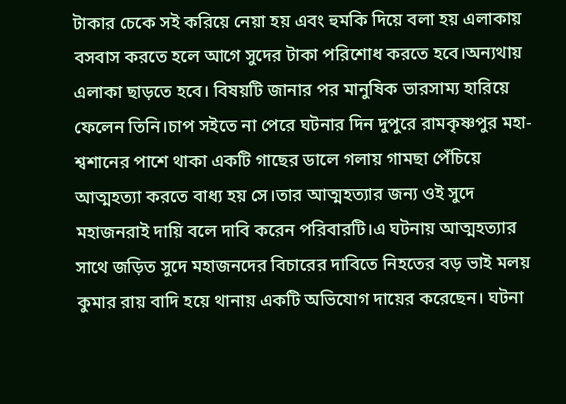টাকার চেকে সই করিয়ে নেয়া হয় এবং হুমকি দিয়ে বলা হয় এলাকায় বসবাস করতে হলে আগে সুদের টাকা পরিশোধ করতে হবে।অন্যথায় এলাকা ছাড়তে হবে। বিষয়টি জানার পর মানুষিক ভারসাম্য হারিয়ে ফেলেন তিনি।চাপ সইতে না পেরে ঘটনার দিন দুপুরে রামকৃষ্ণপুর মহা-শ্বশানের পাশে থাকা একটি গাছের ডালে গলায় গামছা পেঁচিয়ে আত্মহত্যা করতে বাধ্য হয় সে।তার আত্মহত্যার জন্য ওই সুদে মহাজনরাই দায়ি বলে দাবি করেন পরিবারটি।এ ঘটনায় আত্মহত্যার সাথে জড়িত সুদে মহাজনদের বিচারের দাবিতে নিহতের বড় ভাই মলয় কুমার রায় বাদি হয়ে থানায় একটি অভিযোগ দায়ের করেছেন। ঘটনা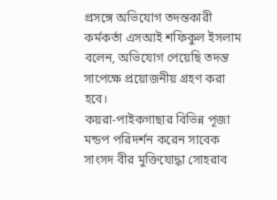প্রসঙ্গে অভিযোগ তদন্তকারী কর্মকর্তা এসআই শফিকুল ইসলাম বলেন, অভিযোগ পেয়েছি তদন্ত সাপেক্ষে প্রয়োজনীয় গ্রহণ করা হবে।
কয়রা-পাইকগাছার বিভিন্ন পূজা মন্ডপ পরিদর্শন করেন সাবেক সাংসদ বীর মুক্তিযোদ্ধা সোহরাব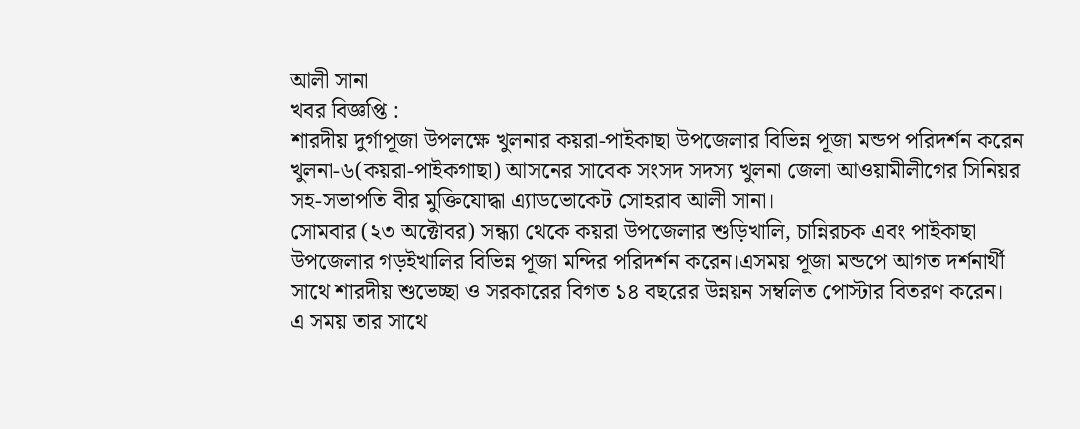আলী সানা
খবর বিজ্ঞপ্তি :
শারদীয় দুর্গাপূজা উপলক্ষে খুলনার কয়রা-পাইকাছা উপজেলার বিভিন্ন পূজা মন্ডপ পরিদর্শন করেন খুলনা-৬(কয়রা-পাইকগাছা) আসনের সাবেক সংসদ সদস্য খুলনা জেলা আওয়ামীলীগের সিনিয়র সহ-সভাপতি বীর মুক্তিযোদ্ধা এ্যাডভোকেট সোহরাব আলী সানা।
সোমবার (২৩ অক্টোবর) সন্ধ্যা থেকে কয়রা উপজেলার শুড়িখালি, চান্নিরচক এবং পাইকাছা উপজেলার গড়ইখালির বিভিন্ন পূজা মন্দির পরিদর্শন করেন।এসময় পূজা মন্ডপে আগত দর্শনার্থী সাথে শারদীয় শুভেচ্ছা ও সরকারের বিগত ১৪ বছরের উন্নয়ন সম্বলিত পোস্টার বিতরণ করেন।
এ সময় তার সাথে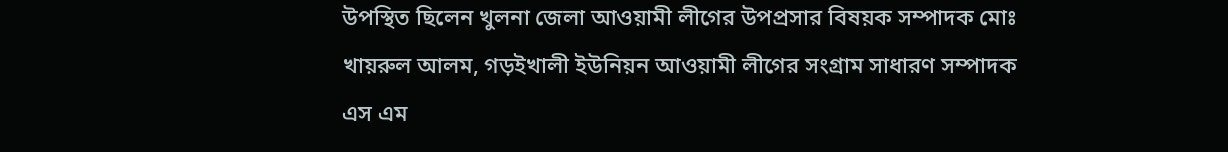উপস্থিত ছিলেন খুলনা জেলা আওয়ামী লীগের উপপ্রসার বিষয়ক সম্পাদক মোঃ খায়রুল আলম, গড়ইখালী ইউনিয়ন আওয়ামী লীগের সংগ্রাম সাধারণ সম্পাদক এস এম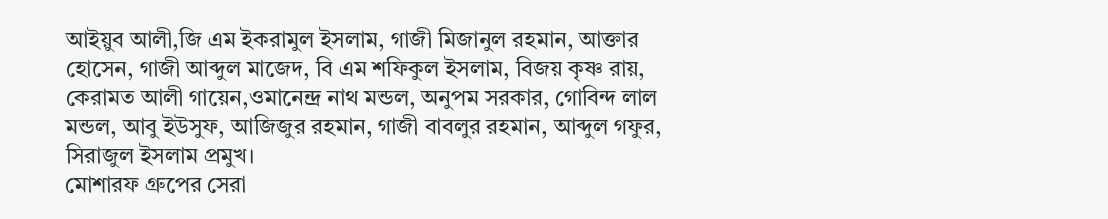আইয়ুব আলী,জি এম ইকরামুল ইসলাম, গাজী মিজানুল রহমান, আক্তার হোসেন, গাজী আব্দুল মাজেদ, বি এম শফিকুল ইসলাম, বিজয় কৃষ্ণ রায়, কেরামত আলী গায়েন,ওমানেন্দ্র নাথ মন্ডল, অনুপম সরকার, গোবিন্দ লাল মন্ডল, আবু ইউসুফ, আজিজুর রহমান, গাজী বাবলুর রহমান, আব্দুল গফুর, সিরাজুল ইসলাম প্রমুখ।
মোশারফ গ্রুপের সেরা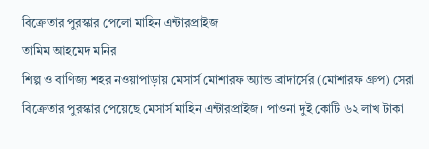বিক্রেতার পুরস্কার পেলো মাহিন এন্টারপ্রাইজ
তামিম আহমেদ মনির
শিল্প ও বাণিজ্য শহর নওয়াপাড়ায় মেসার্স মোশারফ অ্যান্ড ব্রাদার্সের (মোশারফ গ্রুপ) সেরা বিক্রেতার পুরস্কার পেয়েছে মেসার্স মাহিন এন্টারপ্রাইজ। পাওনা দুই কোটি ৬২ লাখ টাকা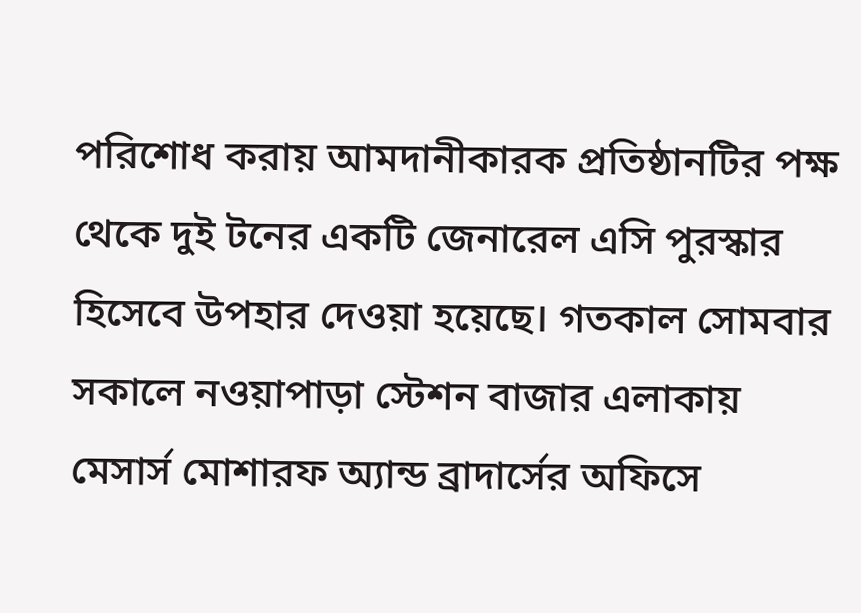পরিশোধ করায় আমদানীকারক প্রতিষ্ঠানটির পক্ষ থেকে দুই টনের একটি জেনারেল এসি পুরস্কার হিসেবে উপহার দেওয়া হয়েছে। গতকাল সোমবার সকালে নওয়াপাড়া স্টেশন বাজার এলাকায় মেসার্স মোশারফ অ্যান্ড ব্রাদার্সের অফিসে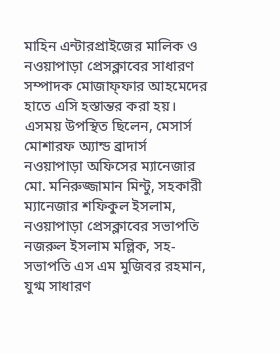মাহিন এন্টারপ্রাইজের মালিক ও নওয়াপাড়া প্রেসক্লাবের সাধারণ সম্পাদক মোজাফ্ফার আহমেদের হাতে এসি হস্তান্তর করা হয়। এসময় উপস্থিত ছিলেন, মেসার্স মোশারফ অ্যান্ড ব্রাদার্স নওয়াপাড়া অফিসের ম্যানেজার মো. মনিরুজ্জামান মিন্টু, সহকারী ম্যানেজার শফিকুল ইসলাম, নওয়াপাড়া প্রেসক্লাবের সভাপতি নজরুল ইসলাম মল্লিক, সহ-সভাপতি এস এম মুজিবর রহমান, যুগ্ম সাধারণ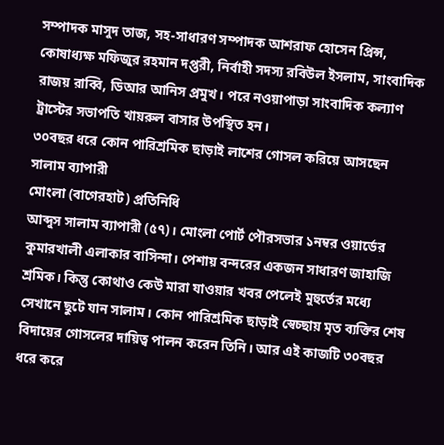সম্পাদক মাসুদ তাজ, সহ-সাধারণ সম্পাদক আশরাফ হোসেন প্রিন্স, কোষাধ্যক্ষ মফিজুর রহমান দপ্তরী, নির্বাহী সদস্য রবিউল ইসলাম, সাংবাদিক রাজয় রাব্বি, ডিআর আনিস প্রমুখ। পরে নওয়াপাড়া সাংবাদিক কল্যাণ ট্রাস্টের সভাপতি খায়রুল বাসার উপস্থিত হন।
৩০বছর ধরে কোন পারিশ্রমিক ছাড়াই লাশের গোসল করিয়ে আসছেন সালাম ব্যাপারী
মোংলা (বাগেরহাট) প্রতিনিধি
আব্দুস সালাম ব্যাপারী (৫৭)। মোংলা পোর্ট পৌরসভার ১নম্বর ওয়ার্ডের কুমারখালী এলাকার বাসিন্দা। পেশায় বন্দরের একজন সাধারণ জাহাজি শ্রমিক। কিন্তু কোথাও কেউ মারা যাওয়ার খবর পেলেই মুহুর্তের মধ্যে সেখানে ছুটে যান সালাম। কোন পারিশ্রমিক ছাড়াই স্বেচ্ছায় মৃত ব্যক্তির শেষ বিদায়ের গোসলের দায়িত্ব পালন করেন তিনি। আর এই কাজটি ৩০বছর ধরে করে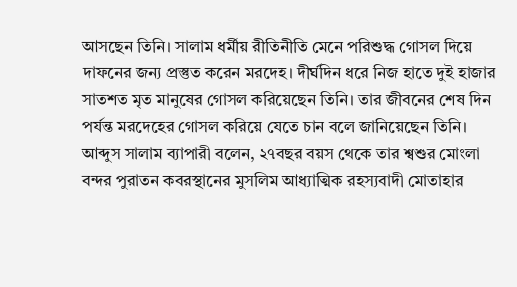আসছেন তিনি। সালাম ধর্মীয় রীতিনীতি মেনে পরিশুদ্ধ গোসল দিয়ে দাফনের জন্য প্রস্তুত করেন মরদেহ। দীর্ঘদিন ধরে নিজ হাতে দুই হাজার সাতশত মৃত মানুষের গোসল করিয়েছেন তিনি। তার জীবনের শেষ দিন পর্যন্ত মরদেহের গোসল করিয়ে যেতে চান বলে জানিয়েছেন তিনি।
আব্দুস সালাম ব্যাপারী বলেন, ২৭বছর বয়স থেকে তার শ্বশুর মোংলা বন্দর পুরাতন কবরস্থানের মুসলিম আধ্যাত্মিক রহস্যবাদী মোতাহার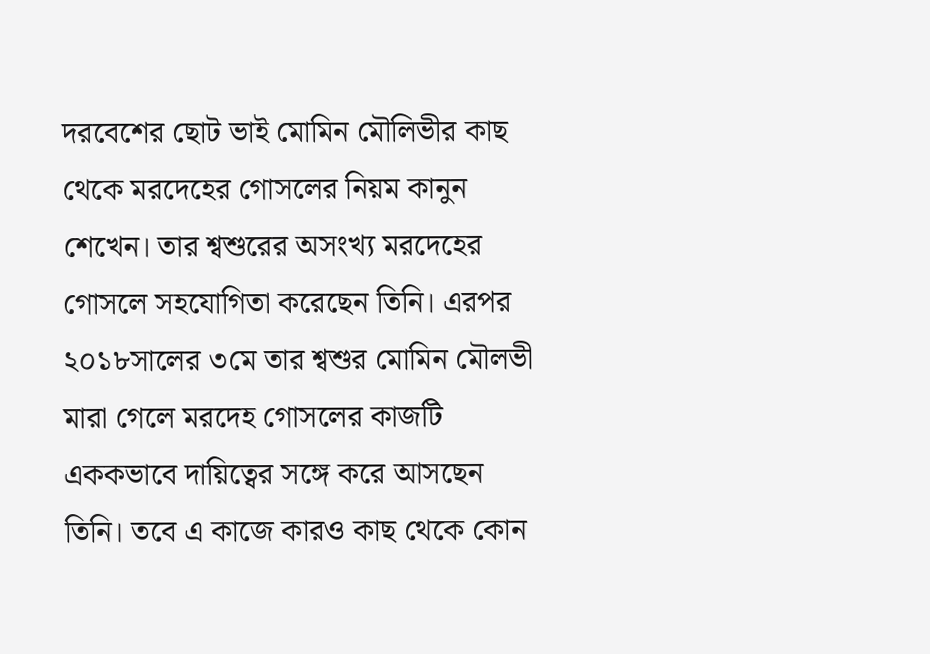দরবেশের ছোট ভাই মোমিন মৌলিভীর কাছ থেকে মরদেহের গোসলের নিয়ম কানুন শেখেন। তার শ্বশুরের অসংখ্য মরদেহের গোসলে সহযোগিতা করেছেন তিনি। এরপর ২০১৮সালের ৩মে তার শ্বশুর মোমিন মৌলভী মারা গেলে মরদেহ গোসলের কাজটি এককভাবে দায়িত্বের সঙ্গে করে আসছেন তিনি। তবে এ কাজে কারও কাছ থেকে কোন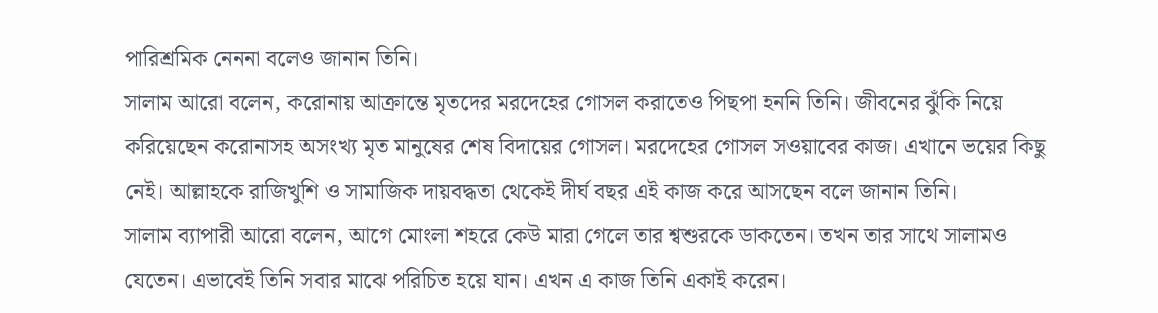পারিশ্রমিক নেননা বলেও জানান তিনি।
সালাম আরো বলেন, করোনায় আক্রান্তে মৃতদের মরদেহের গোসল করাতেও পিছপা হননি তিনি। জীবনের ঝুঁকি নিয়ে করিয়েছেন করোনাসহ অসংখ্য মৃত মানুষের শেষ বিদায়ের গোসল। মরদেহের গোসল সওয়াবের কাজ। এখানে ভয়ের কিছু নেই। আল্লাহকে রাজিখুশি ও সামাজিক দায়বদ্ধতা থেকেই দীর্ঘ বছর এই কাজ করে আসছেন বলে জানান তিনি।
সালাম ব্যাপারী আরো বলেন, আগে মোংলা শহরে কেউ মারা গেলে তার শ্বশুরকে ডাকতেন। তখন তার সাথে সালামও যেতেন। এভাবেই তিনি সবার মাঝে পরিচিত হয়ে যান। এখন এ কাজ তিনি একাই করেন।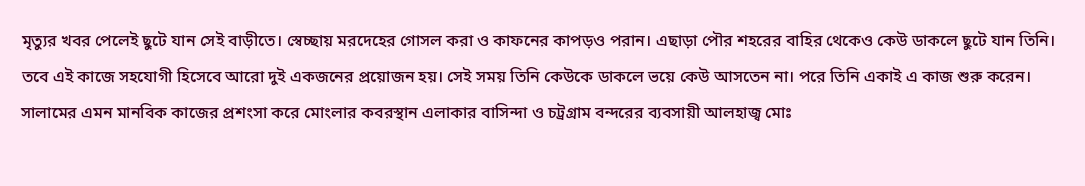মৃত্যুর খবর পেলেই ছুটে যান সেই বাড়ীতে। স্বেচ্ছায় মরদেহের গোসল করা ও কাফনের কাপড়ও পরান। এছাড়া পৌর শহরের বাহির থেকেও কেউ ডাকলে ছুটে যান তিনি। তবে এই কাজে সহযোগী হিসেবে আরো দুই একজনের প্রয়োজন হয়। সেই সময় তিনি কেউকে ডাকলে ভয়ে কেউ আসতেন না। পরে তিনি একাই এ কাজ শুরু করেন।
সালামের এমন মানবিক কাজের প্রশংসা করে মোংলার কবরস্থান এলাকার বাসিন্দা ও চট্রগ্রাম বন্দরের ব্যবসায়ী আলহাজ্ব মোঃ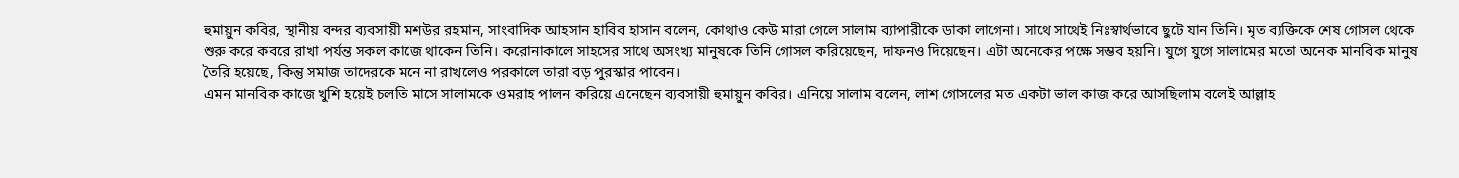হুমায়ুন কবির, স্থানীয় বন্দর ব্যবসায়ী মশউর রহমান, সাংবাদিক আহসান হাবিব হাসান বলেন, কোথাও কেউ মারা গেলে সালাম ব্যাপারীকে ডাকা লাগেনা। সাথে সাথেই নিঃস্বার্থভাবে ছুটে যান তিনি। মৃত ব্যক্তিকে শেষ গোসল থেকে শুরু করে কবরে রাখা পর্যন্ত সকল কাজে থাকেন তিনি। করোনাকালে সাহসের সাথে অসংখ্য মানুষকে তিনি গোসল করিয়েছেন, দাফনও দিয়েছেন। এটা অনেকের পক্ষে সম্ভব হয়নি। যুগে যুগে সালামের মতো অনেক মানবিক মানুষ তৈরি হয়েছে, কিন্তু সমাজ তাদেরকে মনে না রাখলেও পরকালে তারা বড় পুরস্কার পাবেন।
এমন মানবিক কাজে খুশি হয়েই চলতি মাসে সালামকে ওমরাহ পালন করিয়ে এনেছেন ব্যবসায়ী হুমায়ুন কবির। এনিয়ে সালাম বলেন, লাশ গোসলের মত একটা ভাল কাজ করে আসছিলাম বলেই আল্লাহ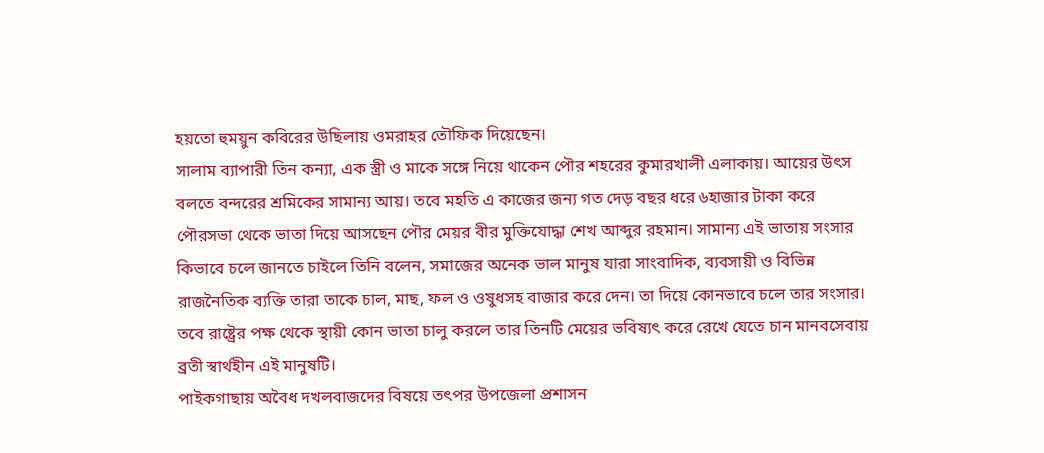হয়তো হুময়ুন কবিরের উছিলায় ওমরাহর তৌফিক দিয়েছেন।
সালাম ব্যাপারী তিন কন্যা, এক স্ত্রী ও মাকে সঙ্গে নিয়ে থাকেন পৌর শহরের কুমারখালী এলাকায়। আয়ের উৎস বলতে বন্দরের শ্রমিকের সামান্য আয়। তবে মহতি এ কাজের জন্য গত দেড় বছর ধরে ৬হাজার টাকা করে পৌরসভা থেকে ভাতা দিয়ে আসছেন পৌর মেয়র বীর মুক্তিযোদ্ধা শেখ আব্দুর রহমান। সামান্য এই ভাতায় সংসার কিভাবে চলে জানতে চাইলে তিনি বলেন, সমাজের অনেক ভাল মানুষ যারা সাংবাদিক, ব্যবসায়ী ও বিভিন্ন রাজনৈতিক ব্যক্তি তারা তাকে চাল, মাছ, ফল ও ওষুধসহ বাজার করে দেন। তা দিয়ে কোনভাবে চলে তার সংসার। তবে রাষ্ট্রের পক্ষ থেকে স্থায়ী কোন ভাতা চালু করলে তার তিনটি মেয়ের ভবিষ্যৎ করে রেখে যেতে চান মানবসেবায় ব্রতী স্বার্থহীন এই মানুষটি।
পাইকগাছায় অবৈধ দখলবাজদের বিষয়ে তৎপর উপজেলা প্রশাসন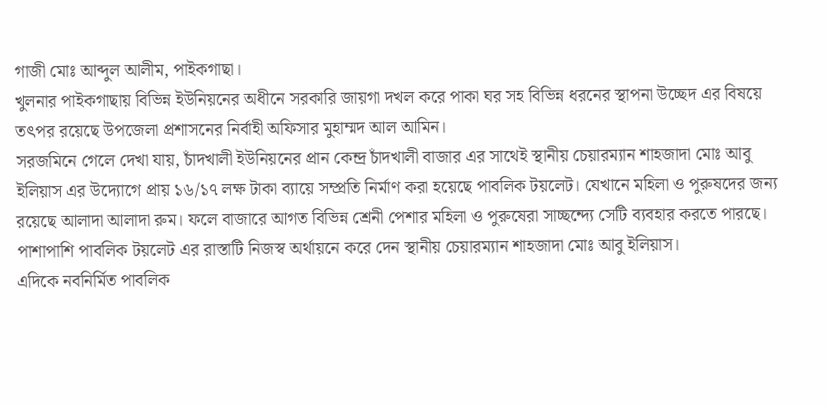গাজী মোঃ আব্দুল আলীম, পাইকগাছা।
খুলনার পাইকগাছায় বিভিন্ন ইউনিয়নের অধীনে সরকারি জায়গা দখল করে পাকা ঘর সহ বিভিন্ন ধরনের স্থাপনা উচ্ছেদ এর বিষয়ে তৎপর রয়েছে উপজেলা প্রশাসনের নির্বাহী অফিসার মুহাম্মদ আল আমিন।
সরজমিনে গেলে দেখা যায়, চাঁদখালী ইউনিয়নের প্রান কেন্দ্র চাঁদখালী বাজার এর সাথেই স্থানীয় চেয়ারম্যান শাহজাদা মোঃ আবু ইলিয়াস এর উদ্যোগে প্রায় ১৬/১৭ লক্ষ টাকা ব্যায়ে সম্প্রতি নির্মাণ করা হয়েছে পাবলিক টয়লেট। যেখানে মহিলা ও পুরুষদের জন্য রয়েছে আলাদা আলাদা রুম। ফলে বাজারে আগত বিভিন্ন শ্রেনী পেশার মহিলা ও পুরুষেরা সাচ্ছন্দ্যে সেটি ব্যবহার করতে পারছে। পাশাপাশি পাবলিক টয়লেট এর রাস্তাটি নিজস্ব অর্থায়নে করে দেন স্থানীয় চেয়ারম্যান শাহজাদা মোঃ আবু ইলিয়াস।
এদিকে নবনির্মিত পাবলিক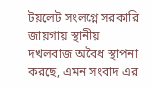টয়লেট সংলগ্নে সরকারি জায়গায় স্থানীয় দখলবাজ অবৈধ স্থাপনা করছে, এমন সংবাদ এর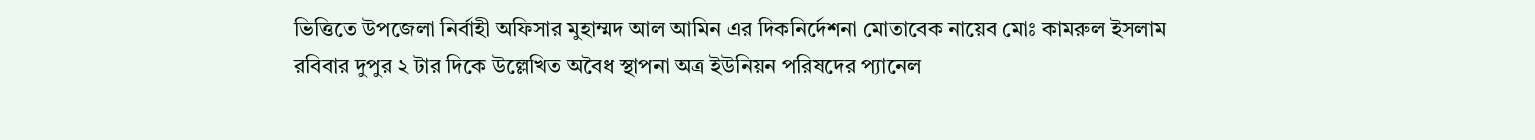ভিত্তিতে উপজেলা নির্বাহী অফিসার মুহাম্মদ আল আমিন এর দিকনির্দেশনা মোতাবেক নায়েব মোঃ কামরুল ইসলাম রবিবার দুপুর ২ টার দিকে উল্লেখিত অবৈধ স্থাপনা অত্র ইউনিয়ন পরিষদের প্যানেল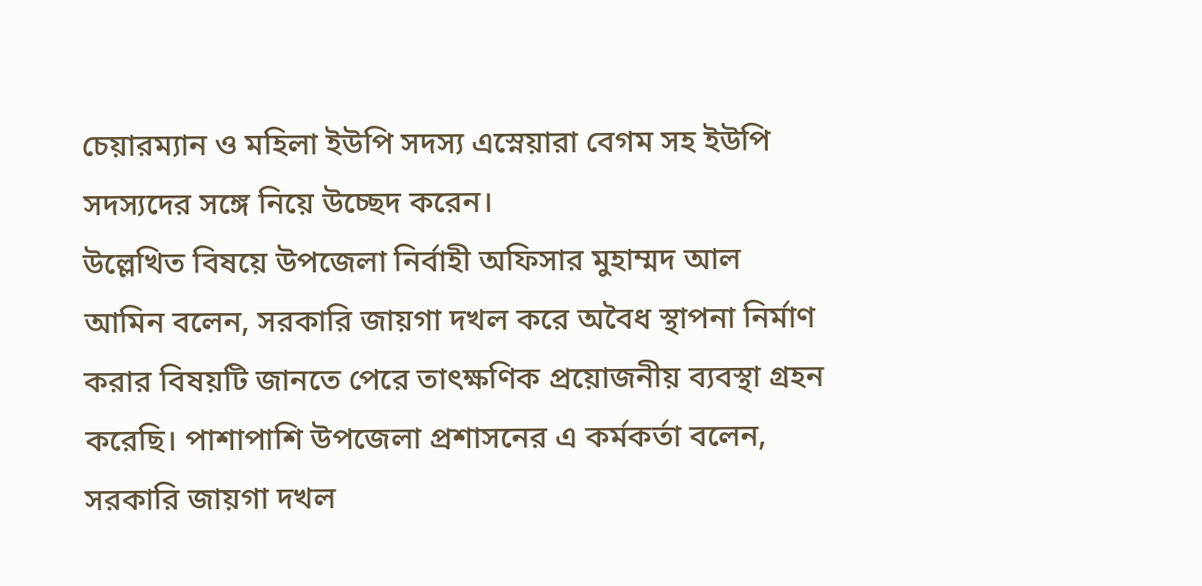চেয়ারম্যান ও মহিলা ইউপি সদস্য এস্নেয়ারা বেগম সহ ইউপি সদস্যদের সঙ্গে নিয়ে উচ্ছেদ করেন।
উল্লেখিত বিষয়ে উপজেলা নির্বাহী অফিসার মুহাম্মদ আল আমিন বলেন, সরকারি জায়গা দখল করে অবৈধ স্থাপনা নির্মাণ করার বিষয়টি জানতে পেরে তাৎক্ষণিক প্রয়োজনীয় ব্যবস্থা গ্রহন করেছি। পাশাপাশি উপজেলা প্রশাসনের এ কর্মকর্তা বলেন, সরকারি জায়গা দখল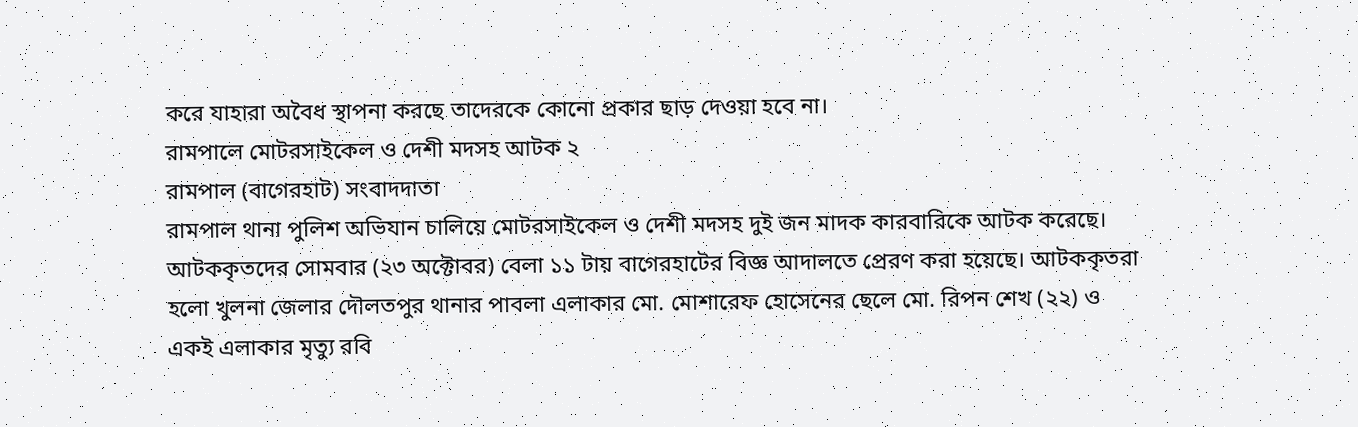করে যাহারা অবৈধ স্থাপনা করছে তাদেরকে কোনো প্রকার ছাড় দেওয়া হবে না।
রামপালে মোটরসাইকেল ও দেশী মদসহ আটক ২
রামপাল (বাগেরহাট) সংবাদদাতা
রামপাল থানা পুলিশ অভিযান চালিয়ে মোটরসাইকেল ও দেশী মদসহ দুই জন মাদক কারবারিকে আটক করেছে। আটককৃতদের সোমবার (২৩ অক্টোবর) বেলা ১১ টায় বাগেরহাটের বিজ্ঞ আদালতে প্রেরণ করা হয়েছে। আটককৃতরা হলো খুলনা জেলার দৌলতপুর থানার পাবলা এলাকার মো. মোশারেফ হোসেনের ছেলে মো. রিপন শেখ (২২) ও একই এলাকার মৃত্যু রবি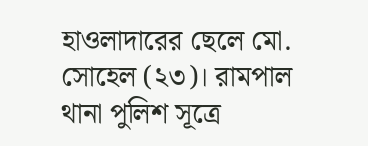হাওলাদারের ছেলে মো. সোহেল (২৩)। রামপাল থানা পুলিশ সূত্রে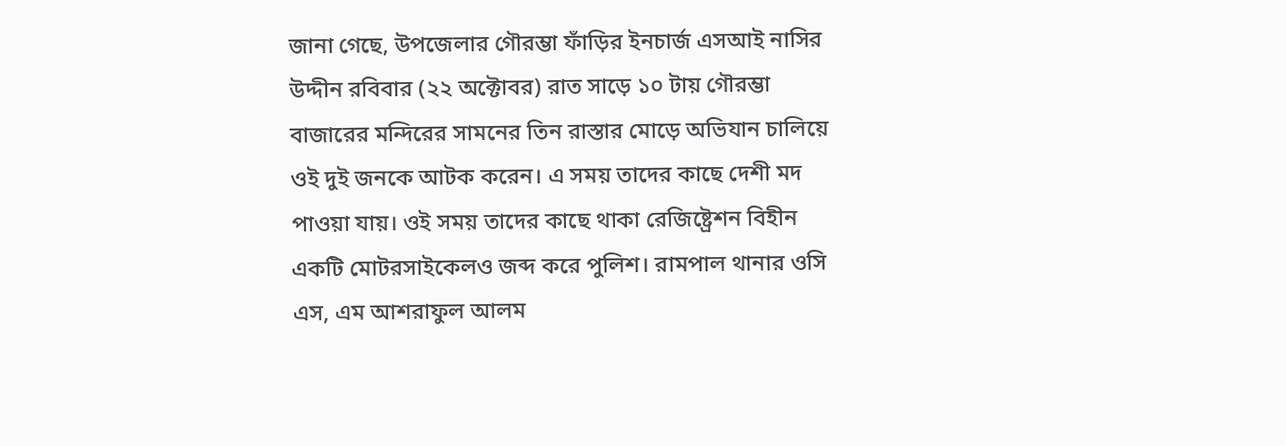জানা গেছে, উপজেলার গৌরম্ভা ফাঁড়ির ইনচার্জ এসআই নাসির উদ্দীন রবিবার (২২ অক্টোবর) রাত সাড়ে ১০ টায় গৌরম্ভা বাজারের মন্দিরের সামনের তিন রাস্তার মোড়ে অভিযান চালিয়ে ওই দুই জনকে আটক করেন। এ সময় তাদের কাছে দেশী মদ পাওয়া যায়। ওই সময় তাদের কাছে থাকা রেজিষ্ট্রেশন বিহীন একটি মোটরসাইকেলও জব্দ করে পুলিশ। রামপাল থানার ওসি এস, এম আশরাফুল আলম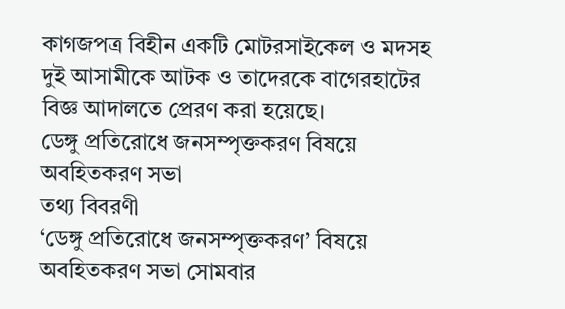কাগজপত্র বিহীন একটি মোটরসাইকেল ও মদসহ দুই আসামীকে আটক ও তাদেরকে বাগেরহাটের বিজ্ঞ আদালতে প্রেরণ করা হয়েছে।
ডেঙ্গু প্রতিরোধে জনসম্পৃক্তকরণ বিষয়ে অবহিতকরণ সভা
তথ্য বিবরণী
‘ডেঙ্গু প্রতিরোধে জনসম্পৃক্তকরণ’ বিষয়ে অবহিতকরণ সভা সোমবার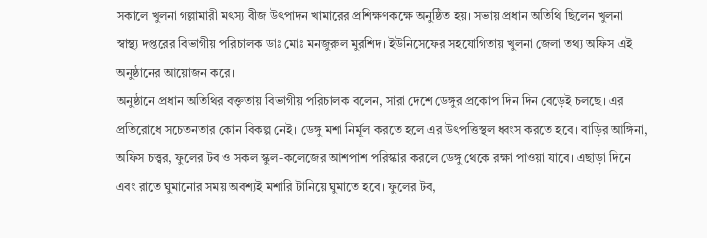সকালে খুলনা গল্লামারী মৎস্য বীজ উৎপাদন খামারের প্রশিক্ষণকক্ষে অনুষ্ঠিত হয়। সভায় প্রধান অতিথি ছিলেন খুলনা স্বাস্থ্য দপ্তরের বিভাগীয় পরিচালক ডাঃ মোঃ মনজুরুল মুরশিদ। ইউনিসেফের সহযোগিতায় খুলনা জেলা তথ্য অফিস এই অনুষ্ঠানের আয়োজন করে।
অনুষ্ঠানে প্রধান অতিথির বক্তৃতায় বিভাগীয় পরিচালক বলেন, সারা দেশে ডেঙ্গুর প্রকোপ দিন দিন বেড়েই চলছে। এর প্রতিরোধে সচেতনতার কোন বিকল্প নেই। ডেঙ্গু মশা নির্মূল করতে হলে এর উৎপত্তিস্থল ধ্বংস করতে হবে। বাড়ির আঙ্গিনা, অফিস চত্ত্বর, ফুলের টব ও সকল স্কুল-কলেজের আশপাশ পরিস্কার করলে ডেঙ্গু থেকে রক্ষা পাওয়া যাবে। এছাড়া দিনে এবং রাতে ঘুমানোর সময় অবশ্যই মশারি টানিয়ে ঘুমাতে হবে। ফুলের টব,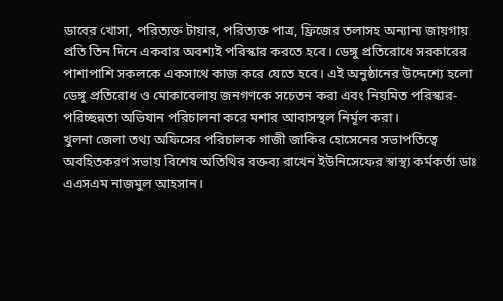ডাবের খোসা, পরিত্যক্ত টায়ার, পরিত্যক্ত পাত্র, ফ্রিজের তলাসহ অন্যান্য জায়গায় প্রতি তিন দিনে একবার অবশ্যই পরিস্কার করতে হবে। ডেঙ্গু প্রতিরোধে সরকারের পাশাপাশি সকলকে একসাথে কাজ করে যেতে হবে। এই অনুষ্ঠানের উদ্দেশ্যে হলো ডেঙ্গু প্রতিরোধ ও মোকাবেলায় জনগণকে সচেতন করা এবং নিয়মিত পরিস্কার-পরিচ্ছন্নতা অভিযান পরিচালনা করে মশার আবাসস্থল নির্মূল করা।
খুলনা জেলা তথ্য অফিসের পরিচালক গাজী জাকির হোসেনের সভাপতিত্বে অবহিতকরণ সভায় বিশেষ অতিথির বক্তব্য রাখেন ইউনিসেফের স্বাস্থ্য কর্মকর্তা ডাঃ এএসএম নাজমুল আহসান।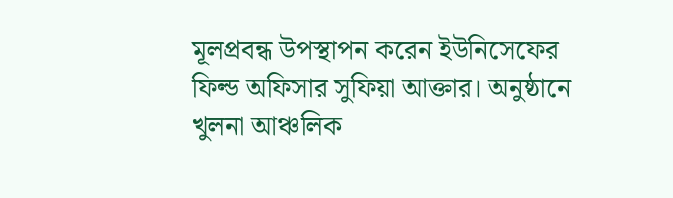মূলপ্রবন্ধ উপস্থাপন করেন ইউনিসেফের ফিল্ড অফিসার সুফিয়া আক্তার। অনুষ্ঠানে খুলনা আঞ্চলিক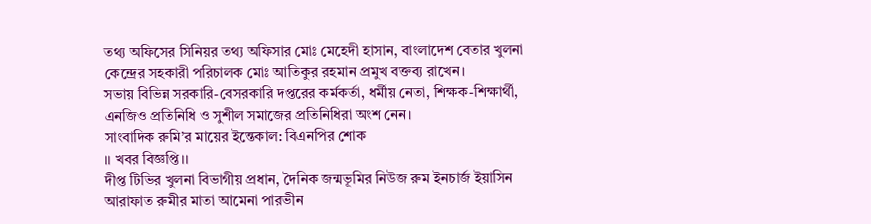তথ্য অফিসের সিনিয়র তথ্য অফিসার মোঃ মেহেদী হাসান, বাংলাদেশ বেতার খুলনা কেন্দ্রের সহকারী পরিচালক মোঃ আতিকুর রহমান প্রমুখ বক্তব্য রাখেন।
সভায় বিভিন্ন সরকারি-বেসরকারি দপ্তরের কর্মকর্তা, ধর্মীয় নেতা, শিক্ষক-শিক্ষার্থী, এনজিও প্রতিনিধি ও সুশীল সমাজের প্রতিনিধিরা অংশ নেন।
সাংবাদিক রুমি’র মায়ের ইন্তেকাল: বিএনপির শোক
।। খবর বিজ্ঞপ্তি।।
দীপ্ত টিভির খুলনা বিভাগীয় প্রধান, দৈনিক জন্মভূমির নিউজ রুম ইনচার্জ ইয়াসিন আরাফাত রুমীর মাতা আমেনা পারভীন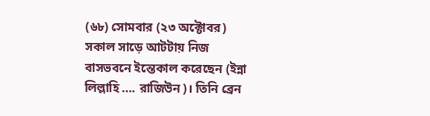(৬৮) সোমবার (২৩ অক্টোবর) সকাল সাড়ে আটটায় নিজ বাসভবনে ইন্তেকাল করেছেন (ইন্না লিল্লাহি …. রাজিউন)। তিনি ব্রেন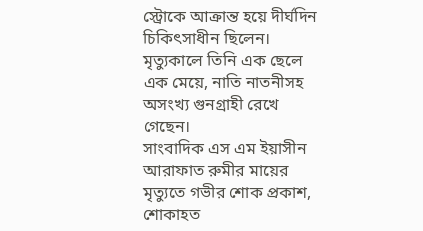স্ট্রোকে আক্রান্ত হয়ে দীর্ঘদিন চিকিৎসাধীন ছিলেন। মৃত্যুকালে তিনি এক ছেলে এক মেয়ে, নাতি নাতনীসহ অসংখ্য গুনগ্রাহী রেখে গেছেন।
সাংবাদিক এস এম ইয়াসীন আরাফাত রুমীর মায়ের মৃত্যুতে গভীর শোক প্রকাশ, শোকাহত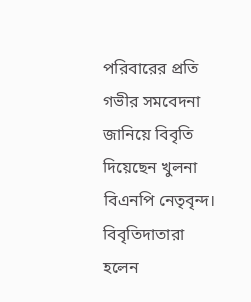পরিবারের প্রতি গভীর সমবেদনা জানিয়ে বিবৃতি দিয়েছেন খুলনা বিএনপি নেতৃবৃন্দ। বিবৃতিদাতারা হলেন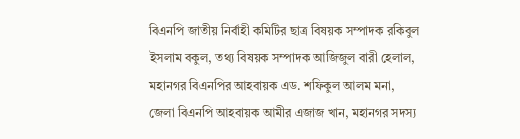বিএনপি জাতীয় নির্বাহী কমিটির ছাত্র বিষয়ক সম্পাদক রকিবুল ইসলাম বকুল, তথ্য বিষয়ক সম্পাদক আজিজুল বারী হেলাল, মহানগর বিএনপির আহবায়ক এড. শফিকুল আলম মনা, জেলা বিএনপি আহবায়ক আমীর এজাজ খান, মহানগর সদস্য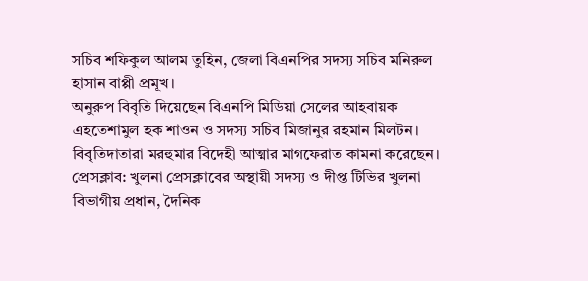সচিব শফিকুল আলম তুহিন, জেলা বিএনপির সদস্য সচিব মনিরুল হাসান বাপ্পী প্রমূখ।
অনুরুপ বিবৃতি দিয়েছেন বিএনপি মিডিয়া সেলের আহবায়ক এহতেশামুল হক শাওন ও সদস্য সচিব মিজানুর রহমান মিলটন। বিবৃতিদাতারা মরহুমার বিদেহী আত্মার মাগফেরাত কামনা করেছেন।
প্রেসক্লাব: খুলনা প্রেসক্লাবের অস্থায়ী সদস্য ও দীপ্ত টিভির খুলনা বিভাগীয় প্রধান, দৈনিক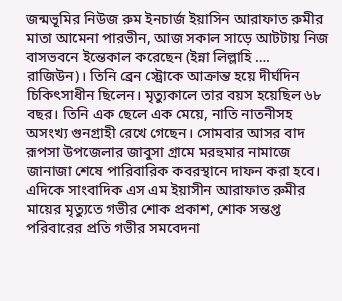জন্মভূমির নিউজ রুম ইনচার্জ ইয়াসিন আরাফাত রুমীর মাতা আমেনা পারভীন, আজ সকাল সাড়ে আটটায় নিজ বাসভবনে ইন্তেকাল করেছেন (ইন্না লিল্লাহি …. রাজিউন)। তিনি ব্রেন স্ট্রোকে আক্রান্ত হয়ে দীর্ঘদিন চিকিৎসাধীন ছিলেন। মৃত্যুকালে তার বয়স হয়েছিল ৬৮ বছর। তিনি এক ছেলে এক মেয়ে, নাতি নাতনীসহ অসংখ্য গুনগ্রাহী রেখে গেছেন। সোমবার আসর বাদ রূপসা উপজেলার জাবুসা গ্রামে মরহুমার নামাজে জানাজা শেষে পারিবারিক কবরস্থানে দাফন করা হবে। এদিকে সাংবাদিক এস এম ইয়াসীন আরাফাত রুমীর মায়ের মৃত্যুতে গভীর শোক প্রকাশ, শোক সন্তপ্ত পরিবারের প্রতি গভীর সমবেদনা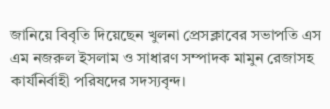জানিয়ে বিবৃতি দিয়েছেন খুলনা প্রেসক্লাবের সভাপতি এস এম নজরুল ইসলাম ও সাধারণ সম্পাদক মামুন রেজাসহ কার্যনির্বাহী পরিষদের সদস্যবৃন্দ।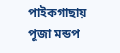পাইকগাছায় পূজা মন্ডপ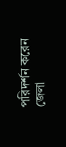পরিদর্শন করেন জেলা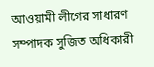আওয়ামী লীগের সাধারণ সম্পাদক সুজিত অধিকারী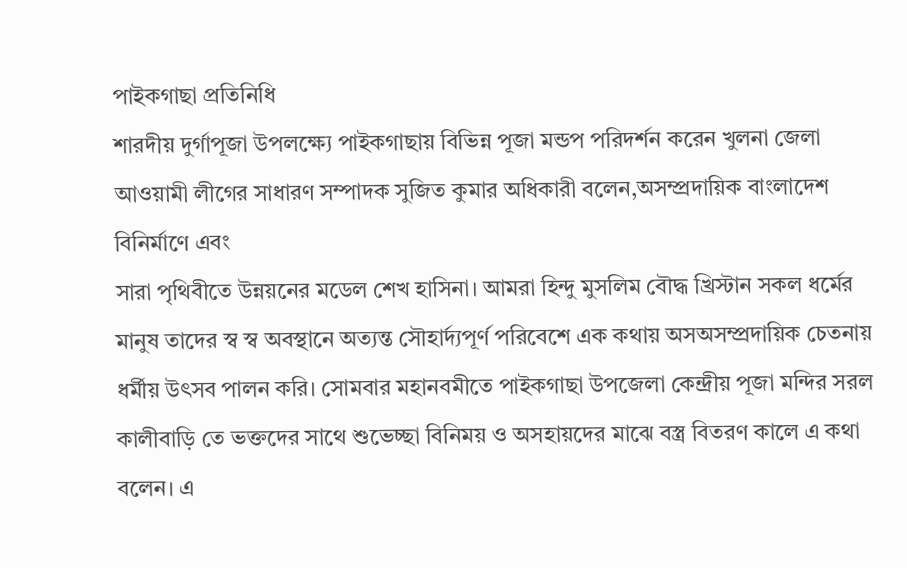পাইকগাছা প্রতিনিধি
শারদীয় দুর্গাপূজা উপলক্ষ্যে পাইকগাছায় বিভিন্ন পূজা মন্ডপ পরিদর্শন করেন খুলনা জেলা আওয়ামী লীগের সাধারণ সম্পাদক সুজিত কুমার অধিকারী বলেন,অসম্প্রদায়িক বাংলাদেশ বিনির্মাণে এবং
সারা পৃথিবীতে উন্নয়নের মডেল শেখ হাসিনা। আমরা হিন্দু মুসলিম বৌদ্ধ খ্রিস্টান সকল ধর্মের মানুষ তাদের স্ব স্ব অবস্থানে অত্যন্ত সৌহার্দ্যপূর্ণ পরিবেশে এক কথায় অসঅসম্প্রদায়িক চেতনায় ধর্মীয় উৎসব পালন করি। সোমবার মহানবমীতে পাইকগাছা উপজেলা কেন্দ্রীয় পূজা মন্দির সরল কালীবাড়ি তে ভক্তদের সাথে শুভেচ্ছা বিনিময় ও অসহায়দের মাঝে বস্ত্র বিতরণ কালে এ কথা বলেন। এ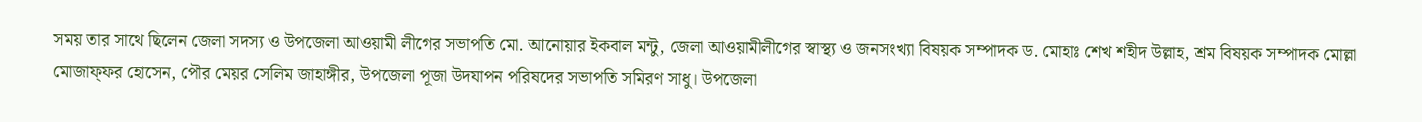সময় তার সাথে ছিলেন জেলা সদস্য ও উপজেলা আওয়ামী লীগের সভাপতি মো. আনোয়ার ইকবাল মন্টু, জেলা আওয়ামীলীগের স্বাস্থ্য ও জনসংখ্যা বিষয়ক সম্পাদক ড. মোহাঃ শেখ শহীদ উল্লাহ, শ্রম বিষয়ক সম্পাদক মোল্লা মোজাফ্ফর হোসেন, পৌর মেয়র সেলিম জাহাঙ্গীর, উপজেলা পূজা উদযাপন পরিষদের সভাপতি সমিরণ সাধু। উপজেলা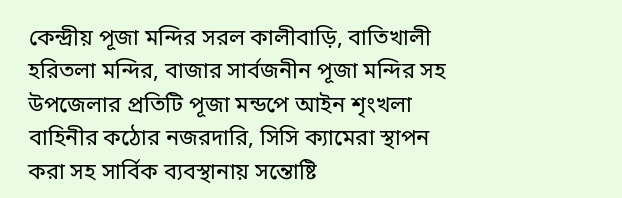কেন্দ্রীয় পূজা মন্দির সরল কালীবাড়ি, বাতিখালী হরিতলা মন্দির, বাজার সার্বজনীন পূজা মন্দির সহ উপজেলার প্রতিটি পূজা মন্ডপে আইন শৃংখলা বাহিনীর কঠোর নজরদারি, সিসি ক্যামেরা স্থাপন করা সহ সার্বিক ব্যবস্থানায় সন্তোষ্টি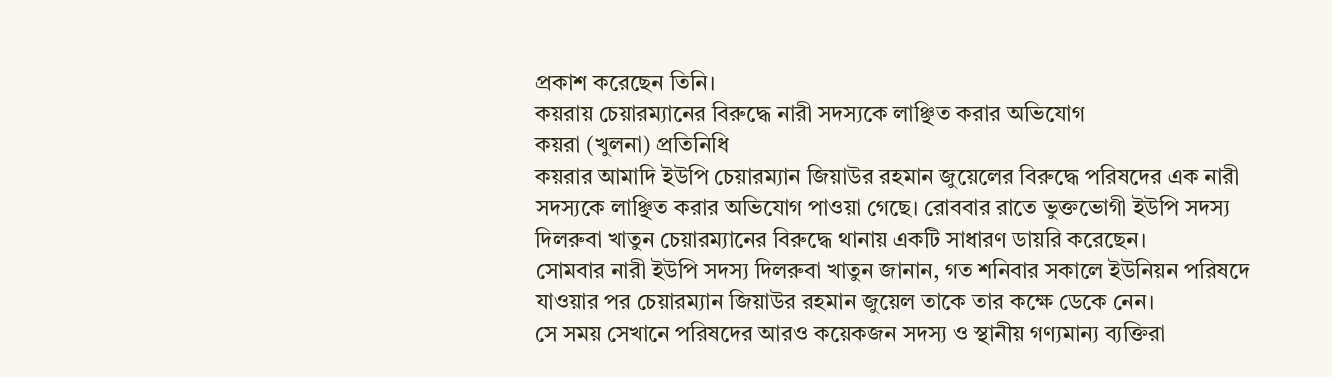প্রকাশ করেছেন তিনি।
কয়রায় চেয়ারম্যানের বিরুদ্ধে নারী সদস্যকে লাঞ্ছিত করার অভিযোগ
কয়রা (খুলনা) প্রতিনিধি
কয়রার আমাদি ইউপি চেয়ারম্যান জিয়াউর রহমান জুয়েলের বিরুদ্ধে পরিষদের এক নারী সদস্যকে লাঞ্ছিত করার অভিযোগ পাওয়া গেছে। রোববার রাতে ভুক্তভোগী ইউপি সদস্য দিলরুবা খাতুন চেয়ারম্যানের বিরুদ্ধে থানায় একটি সাধারণ ডায়রি করেছেন।
সোমবার নারী ইউপি সদস্য দিলরুবা খাতুন জানান, গত শনিবার সকালে ইউনিয়ন পরিষদে যাওয়ার পর চেয়ারম্যান জিয়াউর রহমান জুয়েল তাকে তার কক্ষে ডেকে নেন।
সে সময় সেখানে পরিষদের আরও কয়েকজন সদস্য ও স্থানীয় গণ্যমান্য ব্যক্তিরা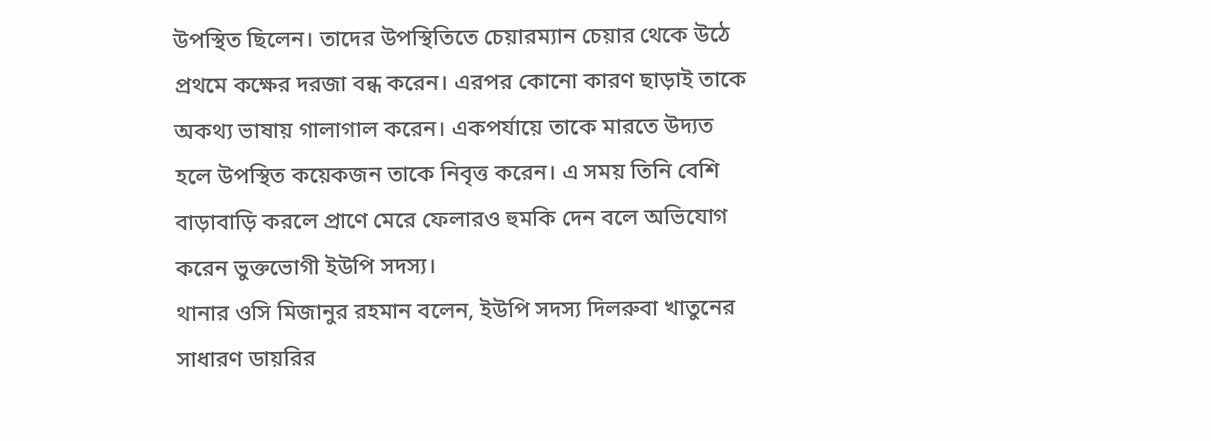উপস্থিত ছিলেন। তাদের উপস্থিতিতে চেয়ারম্যান চেয়ার থেকে উঠে প্রথমে কক্ষের দরজা বন্ধ করেন। এরপর কোনো কারণ ছাড়াই তাকে অকথ্য ভাষায় গালাগাল করেন। একপর্যায়ে তাকে মারতে উদ্যত হলে উপস্থিত কয়েকজন তাকে নিবৃত্ত করেন। এ সময় তিনি বেশি বাড়াবাড়ি করলে প্রাণে মেরে ফেলারও হুমকি দেন বলে অভিযোগ করেন ভুক্তভোগী ইউপি সদস্য।
থানার ওসি মিজানুর রহমান বলেন, ইউপি সদস্য দিলরুবা খাতুনের সাধারণ ডায়রির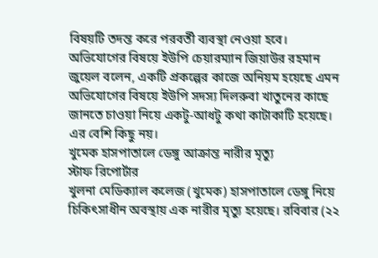বিষয়টি তদন্ত করে পরবর্তী ব্যবস্থা নেওয়া হবে।
অভিযোগের বিষয়ে ইউপি চেয়ারম্যান জিয়াউর রহমান জুয়েল বলেন, একটি প্রকল্পের কাজে অনিয়ম হয়েছে এমন অভিযোগের বিষয়ে ইউপি সদস্য দিলরুবা খাতুনের কাছে জানতে চাওয়া নিয়ে একটু-আধটু কথা কাটাকাটি হয়েছে। এর বেশি কিছু নয়।
খুমেক হাসপাতালে ডেঙ্গু আক্রান্ত নারীর মৃত্যু
স্টাফ রিপোর্টার
খুলনা মেডিক্যাল কলেজ (খুমেক) হাসপাতালে ডেঙ্গু নিয়ে চিকিৎসাধীন অবস্থায় এক নারীর মৃত্যু হয়েছে। রবিবার (২২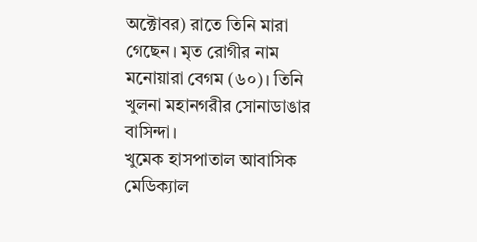অক্টোবর) রাতে তিনি মারা গেছেন। মৃত রোগীর নাম মনোয়ারা বেগম (৬০)। তিনি খুলনা মহানগরীর সোনাডাঙার বাসিন্দা।
খুমেক হাসপাতাল আবাসিক মেডিক্যাল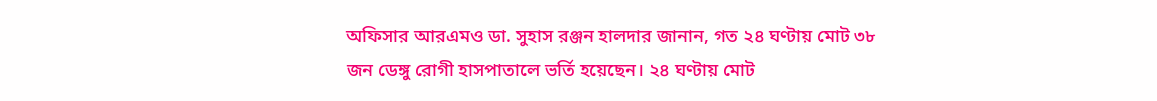অফিসার আরএমও ডা. সুহাস রঞ্জন হালদার জানান, গত ২৪ ঘণ্টায় মোট ৩৮ জন ডেঙ্গু রোগী হাসপাতালে ভর্তি হয়েছেন। ২৪ ঘণ্টায় মোট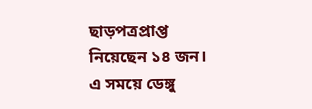ছাড়পত্রপ্রাপ্ত নিয়েছেন ১৪ জন। এ সময়ে ডেঙ্গু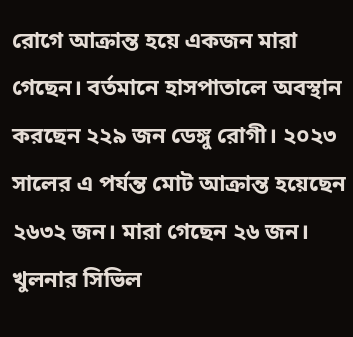রোগে আক্রান্ত হয়ে একজন মারা গেছেন। বর্তমানে হাসপাতালে অবস্থান করছেন ২২৯ জন ডেঙ্গু রোগী। ২০২৩ সালের এ পর্যন্ত মোট আক্রান্ত হয়েছেন ২৬৩২ জন। মারা গেছেন ২৬ জন।
খুলনার সিভিল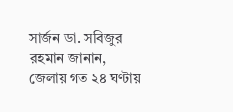সার্জন ডা. সবিজুর রহমান জানান, জেলায় গত ২৪ ঘণ্টায়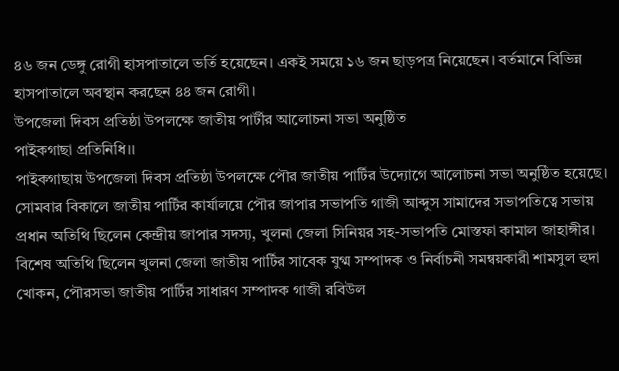৪৬ জন ডেঙ্গু রোগী হাসপাতালে ভর্তি হয়েছেন। একই সময়ে ১৬ জন ছাড়পত্র নিয়েছেন। বর্তমানে বিভিন্ন হাসপাতালে অবস্থান করছেন ৪৪ জন রোগী।
উপজেলা দিবস প্রতিষ্ঠা উপলক্ষে জাতীয় পার্টীর আলোচনা সভা অনুষ্ঠিত
পাইকগাছা প্রতিনিধি।।
পাইকগাছায় উপজেলা দিবস প্রতিষ্ঠা উপলক্ষে পৌর জাতীয় পার্টির উদ্যোগে আলোচনা সভা অনুষ্ঠিত হয়েছে। সোমবার বিকালে জাতীয় পার্টির কার্যালয়ে পৌর জাপার সভাপতি গাজী আব্দুস সামাদের সভাপতিত্বে সভায় প্রধান অতিথি ছিলেন কেন্দ্রীয় জাপার সদস্য, খুলনা জেলা সিনিয়র সহ-সভাপতি মোস্তফা কামাল জাহাঙ্গীর। বিশেষ অতিথি ছিলেন খুলনা জেলা জাতীয় পার্টির সাবেক যুগ্ম সম্পাদক ও নির্বাচনী সমন্বয়কারী শামসুল হুদা খোকন, পৌরসভা জাতীয় পার্টির সাধারণ সম্পাদক গাজী রবিউল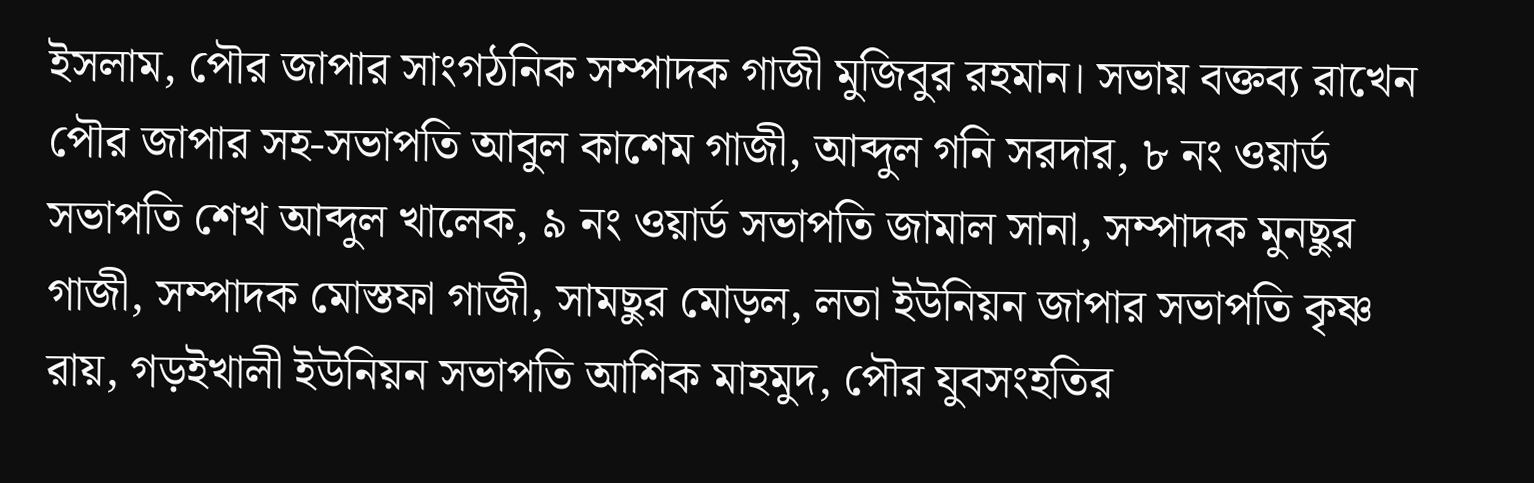ইসলাম, পৌর জাপার সাংগঠনিক সম্পাদক গাজী মুজিবুর রহমান। সভায় বক্তব্য রাখেন পৌর জাপার সহ-সভাপতি আবুল কাশেম গাজী, আব্দুল গনি সরদার, ৮ নং ওয়ার্ড সভাপতি শেখ আব্দুল খালেক, ৯ নং ওয়ার্ড সভাপতি জামাল সানা, সম্পাদক মুনছুর গাজী, সম্পাদক মোস্তফা গাজী, সামছুর মোড়ল, লতা ইউনিয়ন জাপার সভাপতি কৃষ্ণ রায়, গড়ইখালী ইউনিয়ন সভাপতি আশিক মাহমুদ, পৌর যুবসংহতির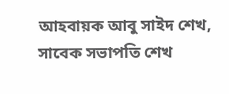আহবায়ক আবু সাইদ শেখ, সাবেক সভাপতি শেখ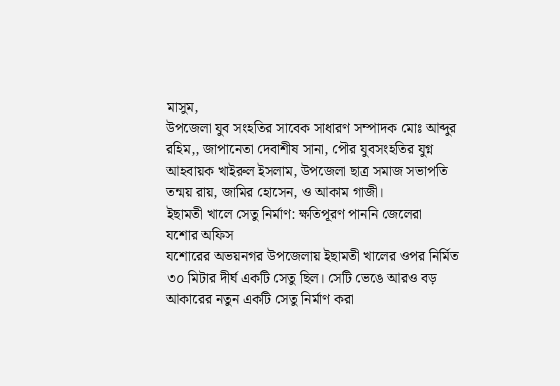মাসুম,
উপজেলা যুব সংহতির সাবেক সাধারণ সম্পাদক মোঃ আব্দুর রহিম,, জাপানেতা দেবাশীষ সানা, পৌর যুবসংহতির যুগ্ন আহবায়ক খাইরুল ইসলাম, উপজেলা ছাত্র সমাজ সভাপতি তন্ময় রায়, জামির হোসেন, ও আকাম গাজী।
ইছামতী খালে সেতু নির্মাণ: ক্ষতিপূরণ পাননি জেলেরা
যশোর অফিস
যশোরের অভয়নগর উপজেলায় ইছামতী খালের ওপর নির্মিত ৩০ মিটার দীর্ঘ একটি সেতু ছিল। সেটি ভেঙে আরও বড় আকারের নতুন একটি সেতু নির্মাণ করা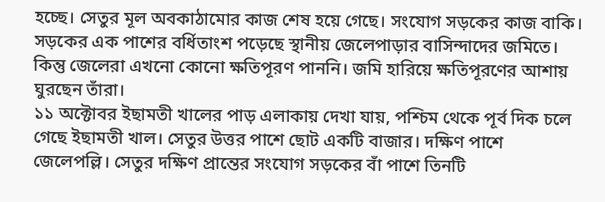হচ্ছে। সেতুর মূল অবকাঠামোর কাজ শেষ হয়ে গেছে। সংযোগ সড়কের কাজ বাকি। সড়কের এক পাশের বর্ধিতাংশ পড়েছে স্থানীয় জেলেপাড়ার বাসিন্দাদের জমিতে। কিন্তু জেলেরা এখনো কোনো ক্ষতিপূরণ পাননি। জমি হারিয়ে ক্ষতিপূরণের আশায় ঘুরছেন তাঁরা।
১১ অক্টোবর ইছামতী খালের পাড় এলাকায় দেখা যায়, পশ্চিম থেকে পূর্ব দিক চলে গেছে ইছামতী খাল। সেতুর উত্তর পাশে ছোট একটি বাজার। দক্ষিণ পাশে জেলেপল্লি। সেতুর দক্ষিণ প্রান্তের সংযোগ সড়কের বাঁ পাশে তিনটি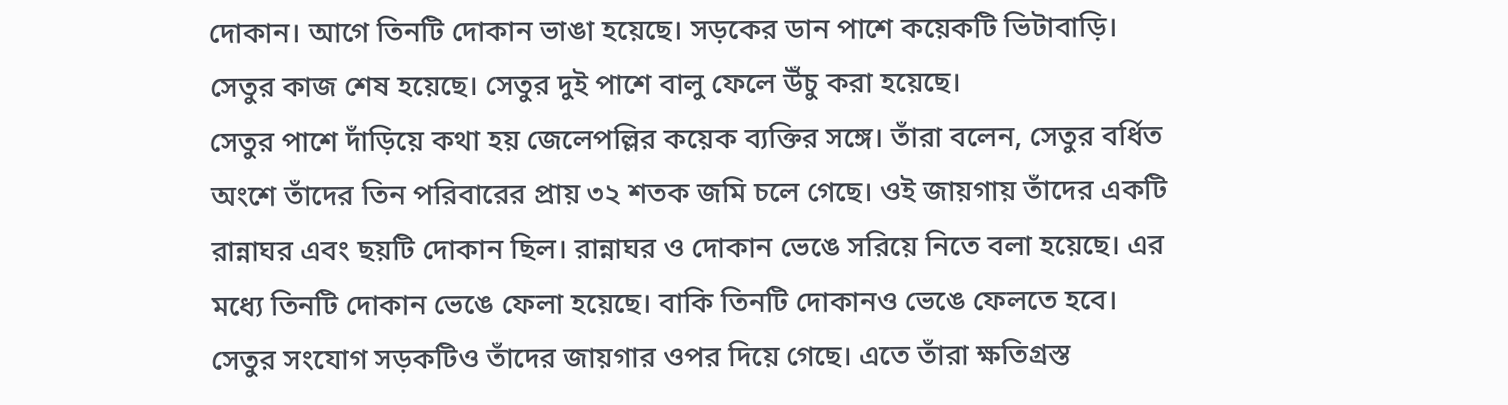দোকান। আগে তিনটি দোকান ভাঙা হয়েছে। সড়কের ডান পাশে কয়েকটি ভিটাবাড়ি। সেতুর কাজ শেষ হয়েছে। সেতুর দুই পাশে বালু ফেলে উঁচু করা হয়েছে।
সেতুর পাশে দাঁড়িয়ে কথা হয় জেলেপল্লির কয়েক ব্যক্তির সঙ্গে। তাঁরা বলেন, সেতুর বর্ধিত অংশে তাঁদের তিন পরিবারের প্রায় ৩২ শতক জমি চলে গেছে। ওই জায়গায় তাঁদের একটি রান্নাঘর এবং ছয়টি দোকান ছিল। রান্নাঘর ও দোকান ভেঙে সরিয়ে নিতে বলা হয়েছে। এর মধ্যে তিনটি দোকান ভেঙে ফেলা হয়েছে। বাকি তিনটি দোকানও ভেঙে ফেলতে হবে। সেতুর সংযোগ সড়কটিও তাঁদের জায়গার ওপর দিয়ে গেছে। এতে তাঁরা ক্ষতিগ্রস্ত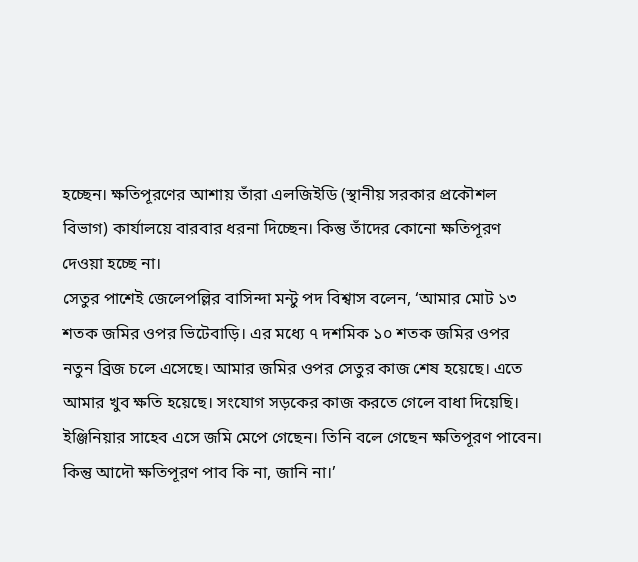হচ্ছেন। ক্ষতিপূরণের আশায় তাঁরা এলজিইডি (স্থানীয় সরকার প্রকৌশল বিভাগ) কার্যালয়ে বারবার ধরনা দিচ্ছেন। কিন্তু তাঁদের কোনো ক্ষতিপূরণ দেওয়া হচ্ছে না।
সেতুর পাশেই জেলেপল্লির বাসিন্দা মন্টু পদ বিশ্বাস বলেন, ‘আমার মোট ১৩ শতক জমির ওপর ভিটেবাড়ি। এর মধ্যে ৭ দশমিক ১০ শতক জমির ওপর নতুন ব্রিজ চলে এসেছে। আমার জমির ওপর সেতুর কাজ শেষ হয়েছে। এতে আমার খুব ক্ষতি হয়েছে। সংযোগ সড়কের কাজ করতে গেলে বাধা দিয়েছি। ইঞ্জিনিয়ার সাহেব এসে জমি মেপে গেছেন। তিনি বলে গেছেন ক্ষতিপূরণ পাবেন। কিন্তু আদৌ ক্ষতিপূরণ পাব কি না, জানি না।’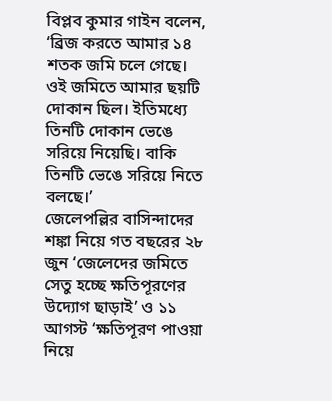বিপ্লব কুমার গাইন বলেন, ‘ব্রিজ করতে আমার ১৪ শতক জমি চলে গেছে। ওই জমিতে আমার ছয়টি দোকান ছিল। ইতিমধ্যে তিনটি দোকান ভেঙে সরিয়ে নিয়েছি। বাকি তিনটি ভেঙে সরিয়ে নিতে বলছে।’
জেলেপল্লির বাসিন্দাদের শঙ্কা নিয়ে গত বছরের ২৮ জুন ‘জেলেদের জমিতে সেতু হচ্ছে ক্ষতিপূরণের উদ্যোগ ছাড়াই’ ও ১১ আগস্ট ‘ক্ষতিপূরণ পাওয়া নিয়ে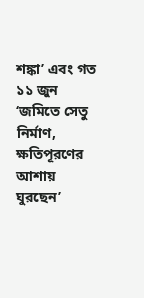শঙ্কা’ এবং গত ১১ জুন ‘জমিতে সেতু নির্মাণ, ক্ষতিপূরণের আশায় ঘুরছেন’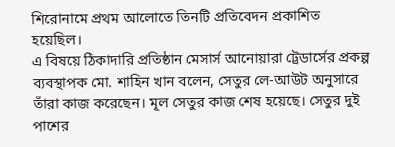শিরোনামে প্রথম আলোতে তিনটি প্রতিবেদন প্রকাশিত হয়েছিল।
এ বিষয়ে ঠিকাদারি প্রতিষ্ঠান মেসার্স আনোয়ারা ট্রেডার্সের প্রকল্প ব্যবস্থাপক মো. শাহিন খান বলেন, সেতুর লে-আউট অনুসারে তাঁরা কাজ করেছেন। মূল সেতুর কাজ শেষ হয়েছে। সেতুর দুই পাশের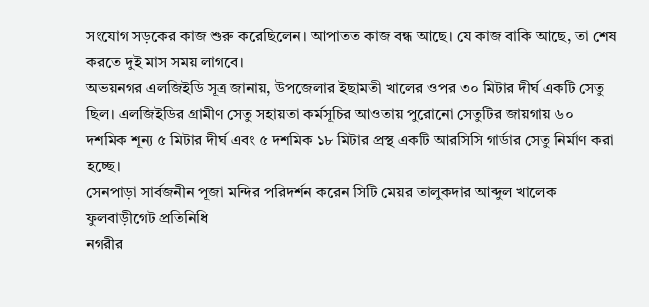সংযোগ সড়কের কাজ শুরু করেছিলেন। আপাতত কাজ বন্ধ আছে। যে কাজ বাকি আছে, তা শেষ করতে দুই মাস সময় লাগবে।
অভয়নগর এলজিইডি সূত্র জানায়, উপজেলার ইছামতী খালের ওপর ৩০ মিটার দীর্ঘ একটি সেতু ছিল। এলজিইডির গ্রামীণ সেতু সহায়তা কর্মসূচির আওতায় পুরোনো সেতুটির জায়গায় ৬০ দশমিক শূন্য ৫ মিটার দীর্ঘ এবং ৫ দশমিক ১৮ মিটার প্রস্থ একটি আরসিসি গার্ডার সেতু নির্মাণ করা হচ্ছে।
সেনপাড়া সার্বজনীন পূজা মন্দির পরিদর্শন করেন সিটি মেয়র তালুকদার আব্দুল খালেক
ফুলবাড়ীগেট প্রতিনিধি
নগরীর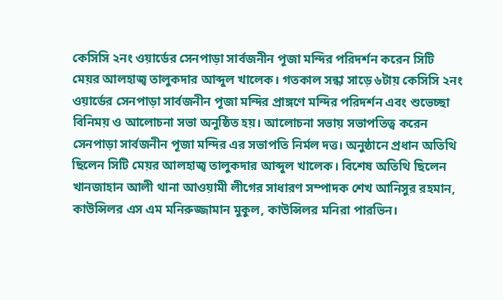কেসিসি ২নং ওয়ার্ডের সেনপাড়া সার্বজনীন পূজা মন্দির পরিদর্শন করেন সিটি মেয়র আলহাজ্ব তালুকদার আব্দুল খালেক। গতকাল সন্ধা সাড়ে ৬টায় কেসিসি ২নং ওয়ার্ডের সেনপাড়া সার্বজনীন পূজা মন্দির প্রাঙ্গণে মন্দির পরিদর্শন এবং শুভেচ্ছা বিনিময় ও আলোচনা সভা অনুষ্ঠিত হয়। আলোচনা সভায় সভাপতিত্ব করেন সেনপাড়া সার্বজনীন পূজা মন্দির এর সভাপতি নির্মল দত্ত। অনুষ্ঠানে প্রধান অতিথি ছিলেন সিটি মেয়র আলহাজ্ব তালুকদার আব্দুল খালেক। বিশেষ অতিথি ছিলেন খানজাহান আলী থানা আওয়ামী লীগের সাধারণ সম্পাদক শেখ আনিসুর রহমান, কাউন্সিলর এস এম মনিরুজ্জামান মুকুল, কাউন্সিলর মনিরা পারভিন।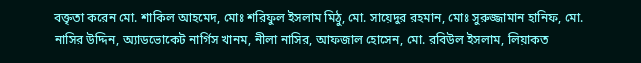বক্তৃতা করেন মো. শাকিল আহমেদ, মোঃ শরিফুল ইসলাম মিঠু, মো. সায়েদুর রহমান, মোঃ সুরুজ্জামান হানিফ, মো. নাসির উদ্দিন, অ্যাডভোকেট নার্গিস খানম, নীলা নাসির, আফজাল হোসেন, মো. রবিউল ইসলাম, লিয়াকত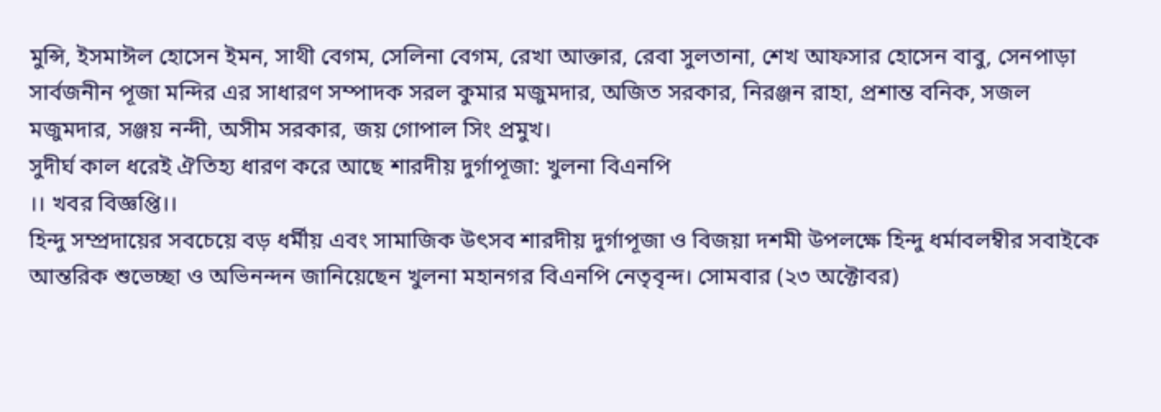মুন্সি, ইসমাঈল হোসেন ইমন, সাথী বেগম, সেলিনা বেগম, রেখা আক্তার, রেবা সুলতানা, শেখ আফসার হোসেন বাবু, সেনপাড়া সার্বজনীন পূজা মন্দির এর সাধারণ সম্পাদক সরল কুমার মজুমদার, অজিত সরকার, নিরঞ্জন রাহা, প্রশান্ত বনিক, সজল মজুমদার, সঞ্জয় নন্দী, অসীম সরকার, জয় গোপাল সিং প্রমুখ।
সুদীর্ঘ কাল ধরেই ঐতিহ্য ধারণ করে আছে শারদীয় দুর্গাপূজা: খুলনা বিএনপি
।। খবর বিজ্ঞপ্তি।।
হিন্দু সম্প্রদায়ের সবচেয়ে বড় ধর্মীয় এবং সামাজিক উৎসব শারদীয় দুর্গাপূজা ও বিজয়া দশমী উপলক্ষে হিন্দু ধর্মাবলম্বীর সবাইকে আন্তরিক শুভেচ্ছা ও অভিনন্দন জানিয়েছেন খুলনা মহানগর বিএনপি নেতৃবৃন্দ। সোমবার (২৩ অক্টোবর)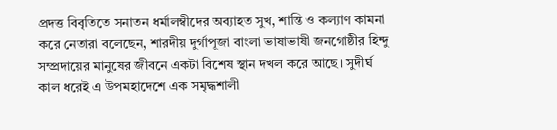প্রদত্ত বিবৃতিতে সনাতন ধর্মালম্বীদের অব্যাহত সুখ, শান্তি ও কল্যাণ কামনা করে নেতারা বলেছেন, শারদীয় দুর্গাপূজা বাংলা ভাষাভাষী জনগোষ্ঠীর হিন্দু সম্প্রদায়ের মানুষের জীবনে একটা বিশেষ স্থান দখল করে আছে। সুদীর্ঘ কাল ধরেই এ উপমহাদেশে এক সমৃদ্ধশালী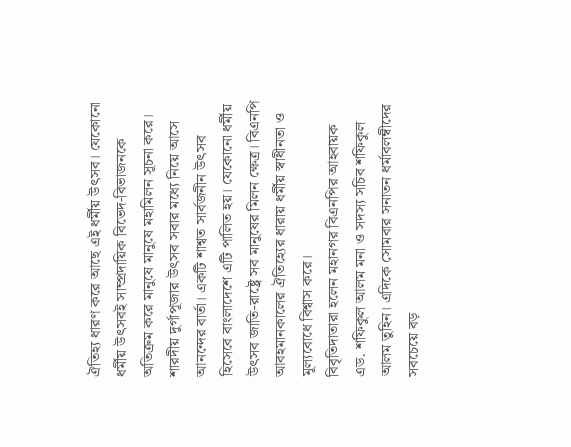ঐতিহ্য ধারণ করে আছে এই ধর্মীয় উৎসব। যেকোনো ধর্মীয় উৎসবই সাম্প্রদায়িক বিভেদ-বিভাজনকে অতিক্রম করে মানুষে মানুষে মহামিলন সূচনা করে। শারদীয় দুর্গাপূজার উৎসব সবার মধ্যে নিয়ে আসে আনন্দের বার্তা। একটি শাশ্বত সার্বজনীন উৎসব হিসেবে বাংলাদেশে এটি পালিত হয়। যেকোনো ধর্মীয় উৎসব জাতি-রাষ্ট্রে সব মানুষের মিলন ক্ষেত্র। বিএনপি আবহমানকালের ঐতিহ্যের ধারায় ধর্মীয় স্বাধীনতা ও মূল্যবোধে বিশ্বাস করে।
বিবৃতিদাতারা হলেন মহানগর বিএনপির আহবায়ক এড. শফিকুল আলম মনা ও সদস্য সচিব শফিকুল আলম তুহিন। এদিকে সোমবার সনাতন ধর্মাবলম্বীদের সবচেয়ে বড়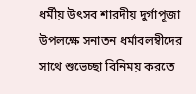ধর্মীয় উৎসব শারদীয় দুর্গাপূজা উপলক্ষে সনাতন ধর্মাবলম্বীদের সাথে শুভেচ্ছা বিনিময় করতে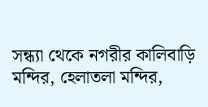সন্ধ্যা থেকে নগরীর কালিবাড়ি মন্দির, হেলাতলা মন্দির,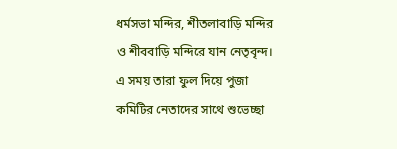ধর্মসভা মন্দির, শীতলাবাড়ি মন্দির ও শীববাড়ি মন্দিরে যান নেতৃবৃন্দ। এ সময় তারা ফুল দিয়ে পুজা কমিটির নেতাদের সাথে শুভেচ্ছা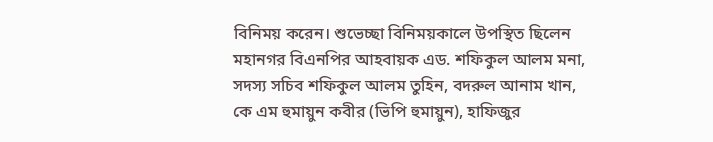বিনিময় করেন। শুভেচ্ছা বিনিময়কালে উপস্থিত ছিলেন মহানগর বিএনপির আহবায়ক এড. শফিকুল আলম মনা, সদস্য সচিব শফিকুল আলম তুহিন, বদরুল আনাম খান, কে এম হুমায়ুন কবীর (ভিপি হুমায়ুন), হাফিজুর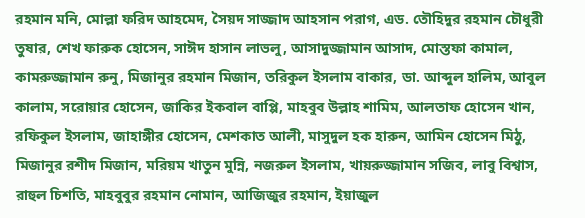রহমান মনি, মোল্লা ফরিদ আহমেদ, সৈয়দ সাজ্জাদ আহসান পরাগ, এড. তৌহিদুর রহমান চৌধুরী তুষার, শেখ ফারুক হোসেন, সাঈদ হাসান লাভলু, আসাদুজ্জামান আসাদ, মোস্তফা কামাল, কামরুজ্জামান রুনু, মিজানুর রহমান মিজান, তরিকুল ইসলাম বাকার, ডা. আব্দুল হালিম, আবুল কালাম, সরোয়ার হোসেন, জাকির ইকবাল বাপ্পি, মাহবুব উল্লাহ শামিম, আলতাফ হোসেন খান, রফিকুল ইসলাম, জাহাঙ্গীর হোসেন, মেশকাত আলী, মাসুদুল হক হারুন, আমিন হোসেন মিঠু, মিজানুর রশীদ মিজান, মরিয়ম খাতুন মুন্নি, নজরুল ইসলাম, খায়রুজ্জামান সজিব, লাবু বিশ্বাস, রাহুল চিশতি, মাহবুবুর রহমান নোমান, আজিজুর রহমান, ইয়াজুল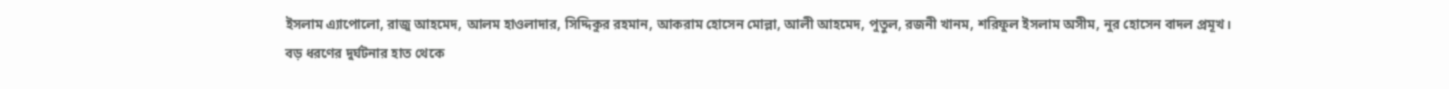ইসলাম এ্যাপোলো, রাজু আহমেদ, আলম হাওলাদার, সিদ্দিকুর রহমান, আকরাম হোসেন মোল্লা, আলী আহমেদ, পুতুল, রজনী খানম, শরিফুল ইসলাম অসীম, নুর হোসেন বাদল প্রমূখ।
বড় ধরণের দুর্ঘটনার হাত থেকে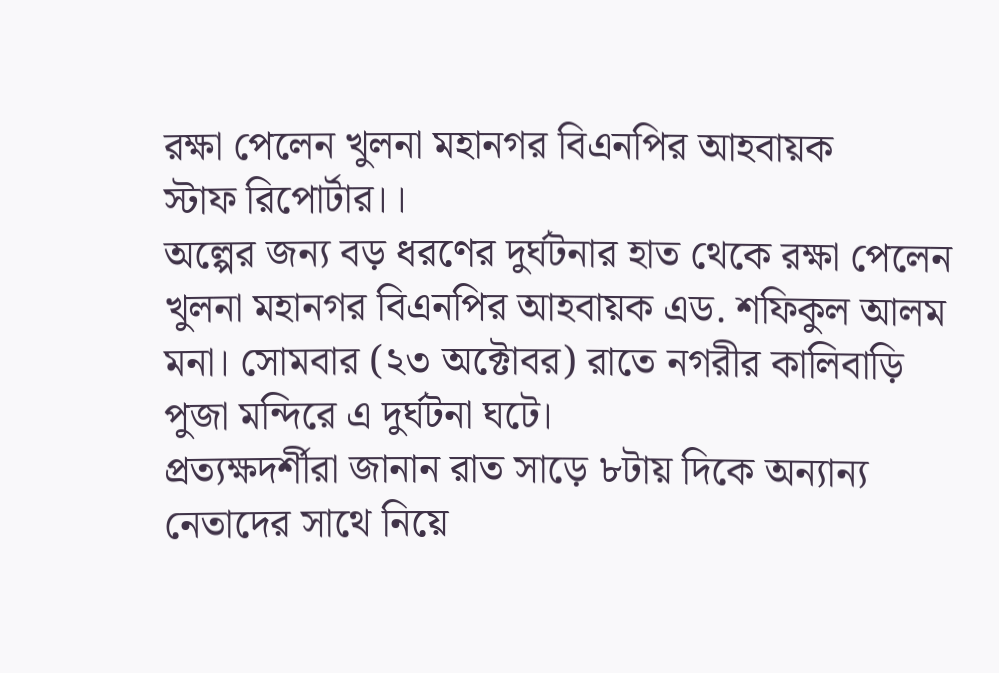রক্ষা পেলেন খুলনা মহানগর বিএনপির আহবায়ক
স্টাফ রিপোর্টার।।
অল্পের জন্য বড় ধরণের দুর্ঘটনার হাত থেকে রক্ষা পেলেন খুলনা মহানগর বিএনপির আহবায়ক এড. শফিকুল আলম মনা। সোমবার (২৩ অক্টোবর) রাতে নগরীর কালিবাড়ি পুজা মন্দিরে এ দুর্ঘটনা ঘটে।
প্রত্যক্ষদর্শীরা জানান রাত সাড়ে ৮টায় দিকে অন্যান্য নেতাদের সাথে নিয়ে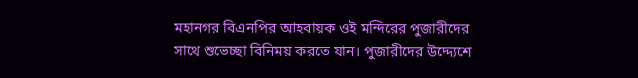মহানগর বিএনপির আহবায়ক ওই মন্দিরের পুজারীদের সাথে শুভেচ্ছা বিনিময় করতে যান। পুজারীদের উদ্দ্যেশে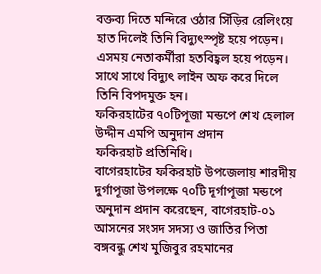বক্তব্য দিতে মন্দিরে ওঠার সিঁড়ির রেলিংয়ে হাত দিলেই তিনি বিদ্যুৎস্পৃষ্ট হয়ে পড়েন। এসময় নেতাকর্মীরা হতবিহ্বল হয়ে পড়েন। সাথে সাথে বিদ্যুৎ লাইন অফ করে দিলে তিনি বিপদমুক্ত হন।
ফকিরহাটের ৭০টিপূজা মন্ডপে শেখ হেলাল উদ্দীন এমপি অনুদান প্রদান
ফকিরহাট প্রতিনিধি।
বাগেরহাটের ফকিরহাট উপজেলায় শারদীয় দুর্গাপূজা উপলক্ষে ৭০টি দূর্গাপূজা মন্ডপে অনুদান প্রদান করেছেন, বাগেরহাট-০১ আসনের সংসদ সদস্য ও জাতির পিতা বঙ্গবন্ধু শেখ মুজিবুর রহমানের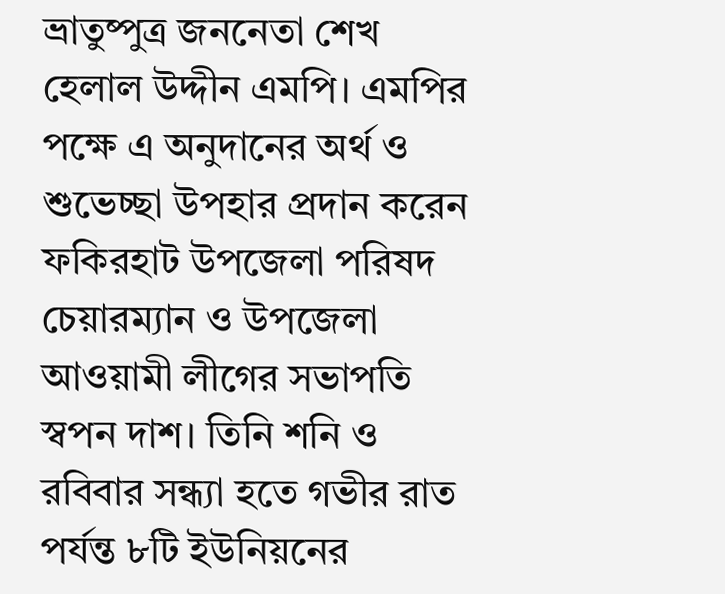ভ্রাতুষ্পুত্র জননেতা শেখ হেলাল উদ্দীন এমপি। এমপির পক্ষে এ অনুদানের অর্থ ও শুভেচ্ছা উপহার প্রদান করেন ফকিরহাট উপজেলা পরিষদ চেয়ারম্যান ও উপজেলা আওয়ামী লীগের সভাপতি স্বপন দাশ। তিনি শনি ও রবিবার সন্ধ্যা হতে গভীর রাত পর্যন্ত ৮টি ইউনিয়নের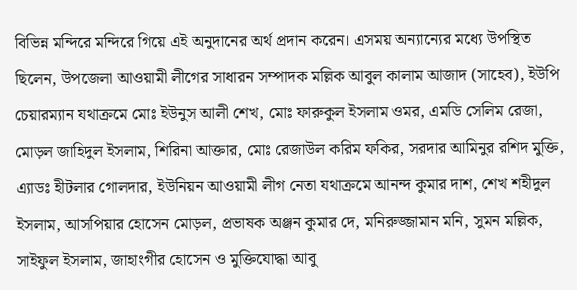বিভিন্ন মন্দিরে মন্দিরে গিয়ে এই অনুদানের অর্থ প্রদান করেন। এসময় অন্যান্যের মধ্যে উপস্থিত ছিলেন, উপজেলা আওয়ামী লীগের সাধারন সম্পাদক মল্লিক আবুল কালাম আজাদ (সাহেব), ইউপি চেয়ারম্যান যথাক্রমে মোঃ ইউনুস আলী শেখ, মোঃ ফারুকুল ইসলাম ওমর, এমডি সেলিম রেজা, মোড়ল জাহিদুল ইসলাম, শিরিনা আক্তার, মোঃ রেজাউল করিম ফকির, সরদার আমিনুর রশিদ মুক্তি, এ্যাডঃ হীটলার গোলদার, ইউনিয়ন আওয়ামী লীগ নেতা যথাক্রমে আনন্দ কুমার দাশ, শেখ শহীদুল ইসলাম, আসপিয়ার হোসেন মোড়ল, প্রভাষক অঞ্জন কুমার দে, মনিরুজ্জামান মনি, সুমন মল্লিক, সাইফুল ইসলাম, জাহাংগীর হোসেন ও মুক্তিযোদ্ধা আবু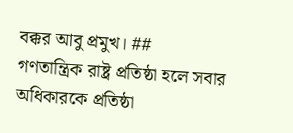বক্কর আবু প্রমুখ। ##
গণতান্ত্রিক রাষ্ট্র প্রতিষ্ঠা হলে সবার অধিকারকে প্রতিষ্ঠা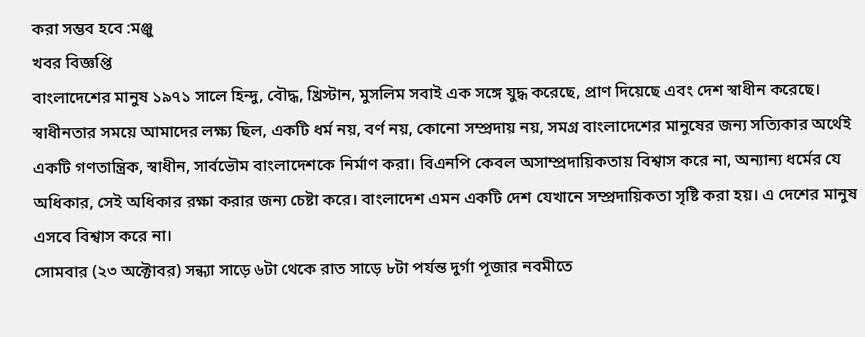করা সম্ভব হবে :মঞ্জু
খবর বিজ্ঞপ্তি
বাংলাদেশের মানুষ ১৯৭১ সালে হিন্দু, বৌদ্ধ, খ্রিস্টান, মুসলিম সবাই এক সঙ্গে যুদ্ধ করেছে, প্রাণ দিয়েছে এবং দেশ স্বাধীন করেছে। স্বাধীনতার সময়ে আমাদের লক্ষ্য ছিল, একটি ধর্ম নয়, বর্ণ নয়, কোনো সম্প্রদায় নয়, সমগ্র বাংলাদেশের মানুষের জন্য সত্যিকার অর্থেই একটি গণতান্ত্রিক, স্বাধীন, সার্বভৌম বাংলাদেশকে নির্মাণ করা। বিএনপি কেবল অসাম্প্রদায়িকতায় বিশ্বাস করে না, অন্যান্য ধর্মের যে অধিকার, সেই অধিকার রক্ষা করার জন্য চেষ্টা করে। বাংলাদেশ এমন একটি দেশ যেখানে সম্প্রদায়িকতা সৃষ্টি করা হয়। এ দেশের মানুষ এসবে বিশ্বাস করে না।
সোমবার (২৩ অক্টোবর) সন্ধ্যা সাড়ে ৬টা থেকে রাত সাড়ে ৮টা পর্যন্ত দুর্গা পূজার নবমীতে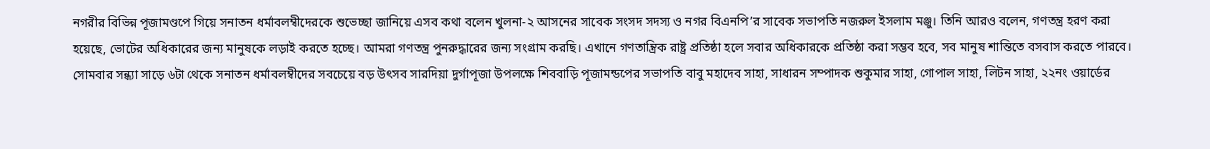নগরীর বিভিন্ন পূজামণ্ডপে গিয়ে সনাতন ধর্মাবলম্বীদেরকে শুভেচ্ছা জানিয়ে এসব কথা বলেন খুলনা-২ আসনের সাবেক সংসদ সদস্য ও নগর বিএনপি’র সাবেক সভাপতি নজরুল ইসলাম মঞ্জু। তিনি আরও বলেন, গণতন্ত্র হরণ করা হয়েছে, ভোটের অধিকারের জন্য মানুষকে লড়াই করতে হচ্ছে। আমরা গণতন্ত্র পুনরুদ্ধারের জন্য সংগ্রাম করছি। এখানে গণতান্ত্রিক রাষ্ট্র প্রতিষ্ঠা হলে সবার অধিকারকে প্রতিষ্ঠা করা সম্ভব হবে, সব মানুষ শান্তিতে বসবাস করতে পারবে।
সোমবার সন্ধ্যা সাড়ে ৬টা থেকে সনাতন ধর্মাবলম্বীদের সবচেয়ে বড় উৎসব সারদিয়া দুর্গাপূজা উপলক্ষে শিববাড়ি পূজামন্ডপের সভাপতি বাবু মহাদেব সাহা, সাধারন সম্পাদক শুকুমার সাহা, গোপাল সাহা, লিটন সাহা, ২২নং ওয়ার্ডের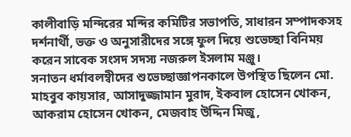কালীবাড়ি মন্দিরের মন্দির কমিটির সভাপতি, সাধারন সম্পাদকসহ দর্শনার্থী, ভক্ত ও অনুসারীদের সঙ্গে ফুল দিয়ে শুভেচ্ছা বিনিময় করেন সাবেক সংসদ সদস্য নজরুল ইসলাম মঞ্জু।
সনাতন ধর্মাবলম্বীদের শুভেচ্ছাজ্ঞাপনকালে উপস্থিত ছিলেন মো. মাহবুব কায়সার, আসাদুজ্জামান মুরাদ, ইকবাল হোসেন খোকন, আকরাম হোসেন খোকন, মেজবাহ উদ্দিন মিজু,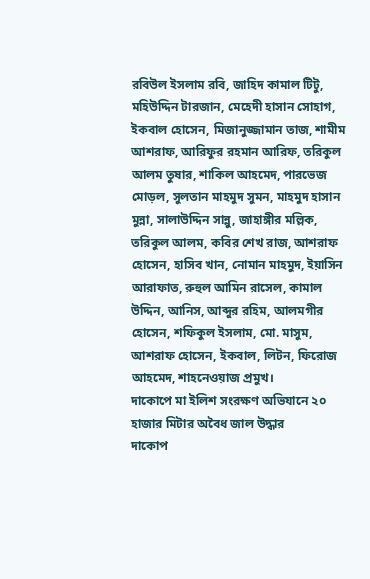রবিউল ইসলাম রবি, জাহিদ কামাল টিটু, মহিউদ্দিন টারজান, মেহেদী হাসান সোহাগ, ইকবাল হোসেন, মিজানুজ্জামান তাজ, শামীম আশরাফ, আরিফুর রহমান আরিফ, তরিকুল আলম তুষার, শাকিল আহমেদ, পারভেজ মোড়ল, সুলতান মাহমুদ সুমন, মাহমুদ হাসান মুন্না, সালাউদ্দিন সান্নু, জাহাঙ্গীর মল্লিক, তরিকুল আলম, কবির শেখ রাজ, আশরাফ হোসেন, হাসিব খান, নোমান মাহমুদ, ইয়াসিন আরাফাত, রুহুল আমিন রাসেল, কামাল উদ্দিন, আনিস, আব্দুর রহিম, আলমগীর হোসেন, শফিকুল ইসলাম, মো. মাসুম, আশরাফ হোসেন, ইকবাল, লিটন, ফিরোজ আহমেদ, শাহনেওয়াজ প্রমুখ।
দাকোপে মা ইলিশ সংরক্ষণ অভিযানে ২০ হাজার মিটার অবৈধ জাল উদ্ধার
দাকোপ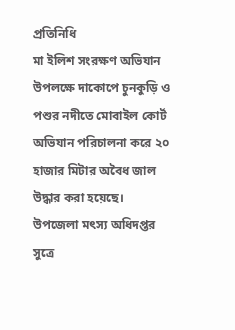প্রতিনিধি
মা ইলিশ সংরক্ষণ অভিযান উপলক্ষে দাকোপে চুনকুড়ি ও পশুর নদীতে মোবাইল কোর্ট অভিযান পরিচালনা করে ২০ হাজার মিটার অবৈধ জাল উদ্ধার করা হয়েছে।
উপজেলা মৎস্য অধিদপ্তর সুত্রে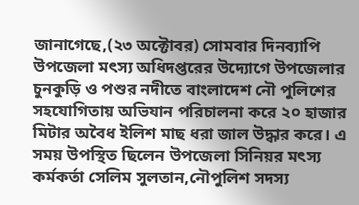জানাগেছে,(২৩ অক্টোবর) সোমবার দিনব্যাপি উপজেলা মৎস্য অধিদপ্তরের উদ্যোগে উপজেলার চুনকুড়ি ও পশুর নদীতে বাংলাদেশ নৌ পুলিশের সহযোগিতায় অভিযান পরিচালনা করে ২০ হাজার মিটার অবৈধ ইলিশ মাছ ধরা জাল উদ্ধার করে। এ সময় উপস্থিত ছিলেন উপজেলা সিনিয়র মৎস্য কর্মকর্তা সেলিম সুলতান,নৌপুলিশ সদস্য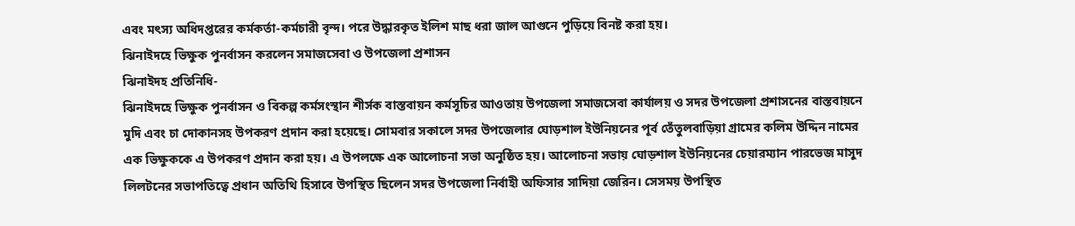এবং মৎস্য অধিদপ্তরের কর্মকর্তা-কর্মচারী বৃন্দ। পরে উদ্ধারকৃত ইলিশ মাছ ধরা জাল আগুনে পুড়িয়ে বিনষ্ট করা হয়।
ঝিনাইদহে ভিক্ষুক পুনর্বাসন করলেন সমাজসেবা ও উপজেলা প্রশাসন
ঝিনাইদহ প্রতিনিধি-
ঝিনাইদহে ভিক্ষুক পুনর্বাসন ও বিকল্প কর্মসংস্থান শীর্সক বাস্তবায়ন কর্মসূচির আওতায় উপজেলা সমাজসেবা কার্যালয় ও সদর উপজেলা প্রশাসনের বাস্তবায়নে মুদি এবং চা দোকানসহ উপকরণ প্রদান করা হয়েছে। সোমবার সকালে সদর উপজেলার ঘোড়শাল ইউনিয়নের পূর্ব তেঁতুলবাড়িয়া গ্রামের কলিম উদ্দিন নামের এক ভিক্ষুককে এ উপকরণ প্রদান করা হয়। এ উপলক্ষে এক আলোচনা সভা অনুষ্ঠিত হয়। আলোচনা সভায় ঘোড়শাল ইউনিয়নের চেয়ারম্যান পারভেজ মাসুদ লিলটনের সভাপতিত্বে প্রধান অতিথি হিসাবে উপস্থিত ছিলেন সদর উপজেলা নির্বাহী অফিসার সাদিয়া জেরিন। সেসময় উপস্থিত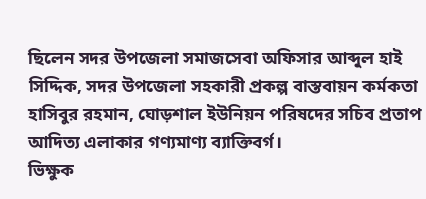ছিলেন সদর উপজেলা সমাজসেবা অফিসার আব্দুল হাই সিদ্দিক, সদর উপজেলা সহকারী প্রকল্প বাস্তবায়ন কর্মকতা হাসিবুর রহমান, ঘোড়শাল ইউনিয়ন পরিষদের সচিব প্রতাপ আদিত্য এলাকার গণ্যমাণ্য ব্যাক্তিবর্গ।
ভিক্ষুক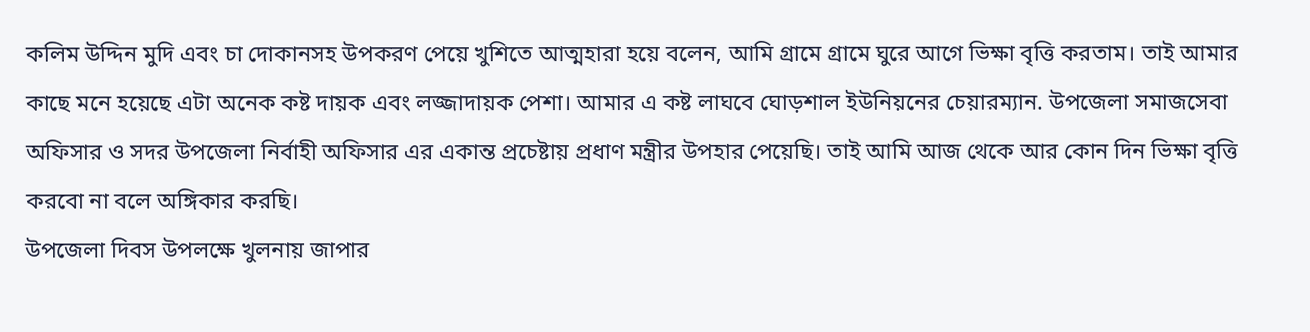কলিম উদ্দিন মুদি এবং চা দোকানসহ উপকরণ পেয়ে খুশিতে আত্মহারা হয়ে বলেন, আমি গ্রামে গ্রামে ঘুরে আগে ভিক্ষা বৃত্তি করতাম। তাই আমার কাছে মনে হয়েছে এটা অনেক কষ্ট দায়ক এবং লজ্জাদায়ক পেশা। আমার এ কষ্ট লাঘবে ঘোড়শাল ইউনিয়নের চেয়ারম্যান. উপজেলা সমাজসেবা অফিসার ও সদর উপজেলা নির্বাহী অফিসার এর একান্ত প্রচেষ্টায় প্রধাণ মন্ত্রীর উপহার পেয়েছি। তাই আমি আজ থেকে আর কোন দিন ভিক্ষা বৃত্তি করবো না বলে অঙ্গিকার করছি।
উপজেলা দিবস উপলক্ষে খুলনায় জাপার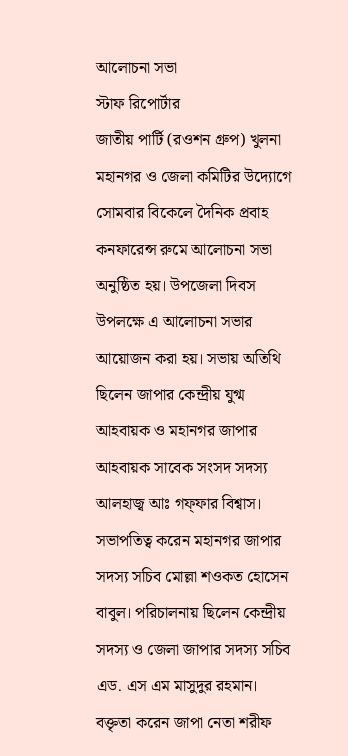আলোচনা সভা
স্টাফ রিপোর্টার
জাতীয় পার্টি (রওশন গ্রুপ) খুলনা মহানগর ও জেলা কমিটির উদ্যোগে সোমবার বিকেলে দৈনিক প্রবাহ কনফারেন্স রুমে আলোচনা সভা অনুষ্ঠিত হয়। উপজেলা দিবস উপলক্ষে এ আলোচনা সভার আয়োজন করা হয়। সভায় অতিথি ছিলেন জাপার কেন্দ্রীয় যুগ্ম আহবায়ক ও মহানগর জাপার আহবায়ক সাবেক সংসদ সদস্য আলহাজ্ব আঃ গফ্ফার বিশ্বাস। সভাপতিত্ব করেন মহানগর জাপার সদস্য সচিব মোল্লা শওকত হোসেন বাবুল। পরিচালনায় ছিলেন কেন্দ্রীয় সদস্য ও জেলা জাপার সদস্য সচিব এড. এস এম মাসুদুর রহমান। বক্তৃতা করেন জাপা নেতা শরীফ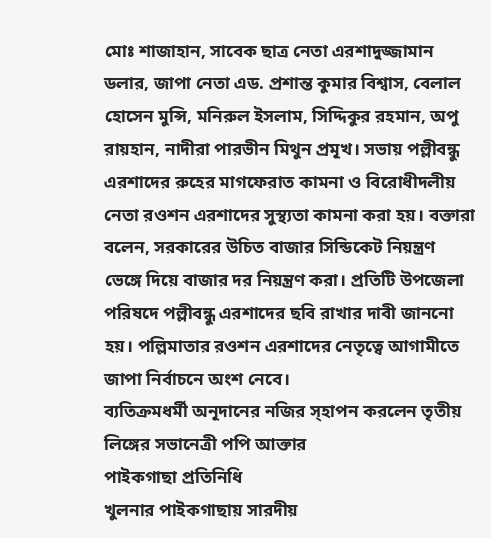মোঃ শাজাহান, সাবেক ছাত্র নেতা এরশাদুজ্জামান ডলার, জাপা নেতা এড. প্রশান্ত কুমার বিশ্বাস, বেলাল হোসেন মুন্সি, মনিরুল ইসলাম, সিদ্দিকুর রহমান, অপু রায়হান, নাদীরা পারভীন মিথুন প্রমূখ। সভায় পল্লীবন্ধু এরশাদের রুহের মাগফেরাত কামনা ও বিরোধীদলীয় নেতা রওশন এরশাদের সুস্থ্যতা কামনা করা হয়। বক্তারা বলেন, সরকারের উচিত বাজার সিন্ডিকেট নিয়ন্ত্রণ ভেঙ্গে দিয়ে বাজার দর নিয়ন্ত্রণ করা। প্রতিটি উপজেলা পরিষদে পল্লীবন্ধু এরশাদের ছবি রাখার দাবী জাননো হয়। পল্লিমাতার রওশন এরশাদের নেতৃত্বে আগামীতে জাপা নির্বাচনে অংশ নেবে।
ব্যতিক্রমধর্মী অনূদানের নজির স্হাপন করলেন তৃতীয় লিঙ্গের সভানেত্রী পপি আক্তার
পাইকগাছা প্রতিনিধি
খুলনার পাইকগাছায় সারদীয়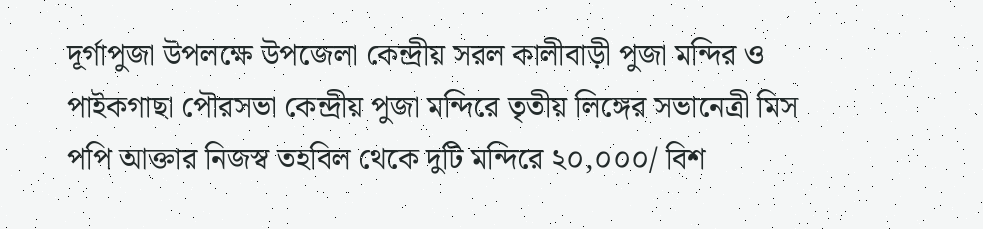দূর্গাপুজা উপলক্ষে উপজেলা কেন্দ্রীয় সরল কালীবাড়ী পুজা মন্দির ও পাইকগাছা পৌরসভা কেন্দ্রীয় পুজা মন্দিরে তৃতীয় লিঙ্গের সভানেত্রী মিস পপি আক্তার নিজস্ব তহবিল থেকে দুটি মন্দিরে ২০,০০০/ বিশ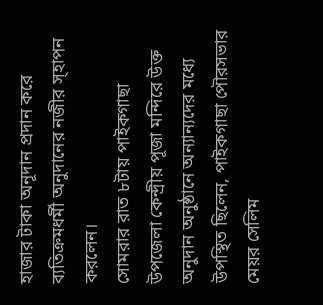হাজার টাকা অনূদান প্রদান করে ব্যতিক্রমধর্মী অনুদানের নজীর স্হাপন করলেন।
সোমরার রাত ৮টায় পাইকগাছা উপজেলা কেন্দ্রীয় পূজা মন্দিরে উক্ত অনুদান অনুষ্ঠানে অন্যান্যদের মধ্যে উপস্থিত ছিলেন, পাইকগাছা পৌরসভার মেয়র সেলিম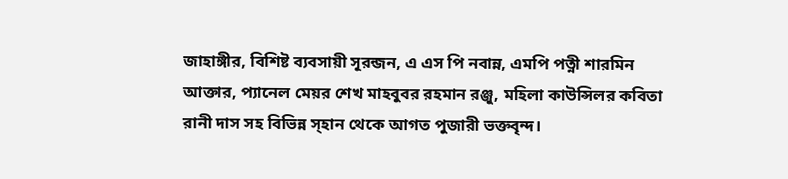জাহাঙ্গীর, বিশিষ্ট ব্যবসায়ী সূরন্জন, এ এস পি নবান্ন, এমপি পত্নী শারমিন আক্তার, প্যানেল মেয়র শেখ মাহবুবর রহমান রঞ্জু, মহিলা কাউন্সিলর কবিতা রানী দাস সহ বিভিন্ন স্হান থেকে আগত পুজারী ভক্তবৃন্দ।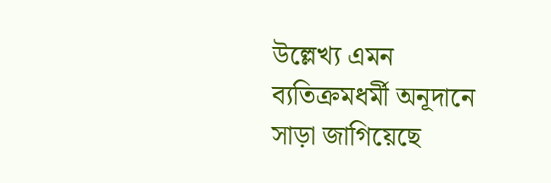উল্লেখ্য এমন ব্যতিক্রমধর্মী অনূদানে সাড়া জাগিয়েছে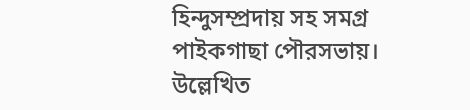হিন্দুসম্প্রদায় সহ সমগ্র পাইকগাছা পৌরসভায়। উল্লেখিত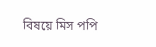বিষয়ে মিস পপি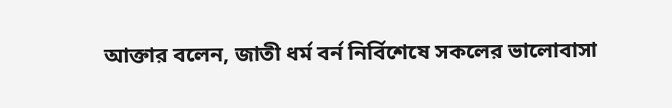আক্তার বলেন, জাতী ধর্ম বর্ন নির্বিশেষে সকলের ভালোবাসা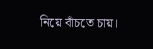নিয়ে বাঁচতে চায়।